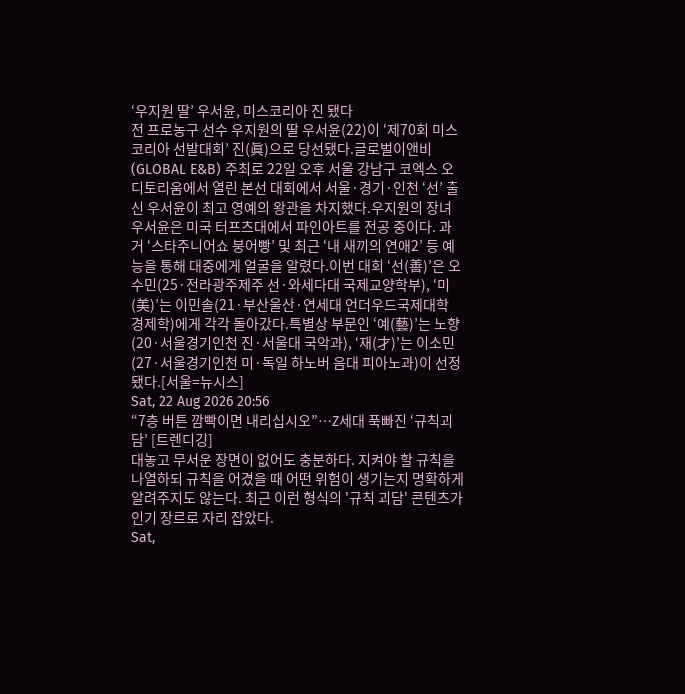‘우지원 딸’ 우서윤, 미스코리아 진 됐다
전 프로농구 선수 우지원의 딸 우서윤(22)이 ‘제70회 미스코리아 선발대회’ 진(眞)으로 당선됐다.글로벌이앤비(GLOBAL E&B) 주최로 22일 오후 서울 강남구 코엑스 오디토리움에서 열린 본선 대회에서 서울·경기·인천 ‘선’ 출신 우서윤이 최고 영예의 왕관을 차지했다.우지원의 장녀 우서윤은 미국 터프츠대에서 파인아트를 전공 중이다. 과거 ‘스타주니어쇼 붕어빵’ 및 최근 ‘내 새끼의 연애2’ 등 예능을 통해 대중에게 얼굴을 알렸다.이번 대회 ‘선(善)’은 오수민(25·전라광주제주 선·와세다대 국제교양학부), ‘미(美)’는 이민솔(21·부산울산·연세대 언더우드국제대학 경제학)에게 각각 돌아갔다.특별상 부문인 ‘예(藝)’는 노향(20·서울경기인천 진·서울대 국악과), ‘재(才)’는 이소민(27·서울경기인천 미·독일 하노버 음대 피아노과)이 선정됐다.[서울=뉴시스]
Sat, 22 Aug 2026 20:56
“7층 버튼 깜빡이면 내리십시오”…Z세대 푹빠진 ‘규칙괴담’ [트렌디깅]
대놓고 무서운 장면이 없어도 충분하다. 지켜야 할 규칙을 나열하되 규칙을 어겼을 때 어떤 위험이 생기는지 명확하게 알려주지도 않는다. 최근 이런 형식의 '규칙 괴담' 콘텐츠가 인기 장르로 자리 잡았다.
Sat,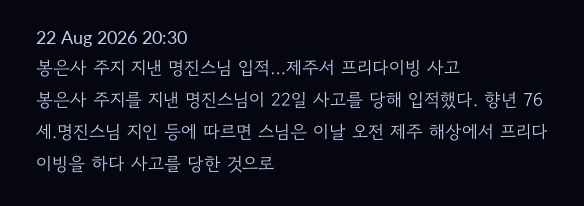22 Aug 2026 20:30
봉은사 주지 지낸 명진스님 입적…제주서 프리다이빙 사고
봉은사 주지를 지낸 명진스님이 22일 사고를 당해 입적했다. 향년 76세.명진스님 지인 등에 따르면 스님은 이날 오전 제주 해상에서 프리다이빙을 하다 사고를 당한 것으로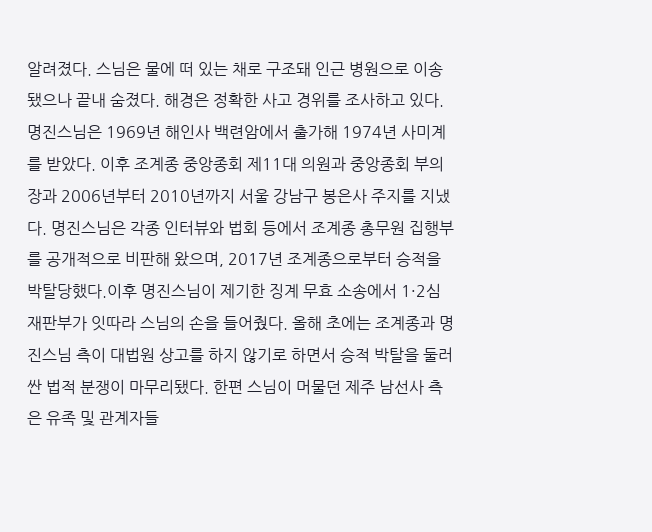알려졌다. 스님은 물에 떠 있는 채로 구조돼 인근 병원으로 이송됐으나 끝내 숨졌다. 해경은 정확한 사고 경위를 조사하고 있다. 명진스님은 1969년 해인사 백련암에서 출가해 1974년 사미계를 받았다. 이후 조계종 중앙종회 제11대 의원과 중앙종회 부의장과 2006년부터 2010년까지 서울 강남구 봉은사 주지를 지냈다. 명진스님은 각종 인터뷰와 법회 등에서 조계종 총무원 집행부를 공개적으로 비판해 왔으며, 2017년 조계종으로부터 승적을 박탈당했다.이후 명진스님이 제기한 징계 무효 소송에서 1·2심 재판부가 잇따라 스님의 손을 들어줬다. 올해 초에는 조계종과 명진스님 측이 대법원 상고를 하지 않기로 하면서 승적 박탈을 둘러싼 법적 분쟁이 마무리됐다. 한편 스님이 머물던 제주 남선사 측은 유족 및 관계자들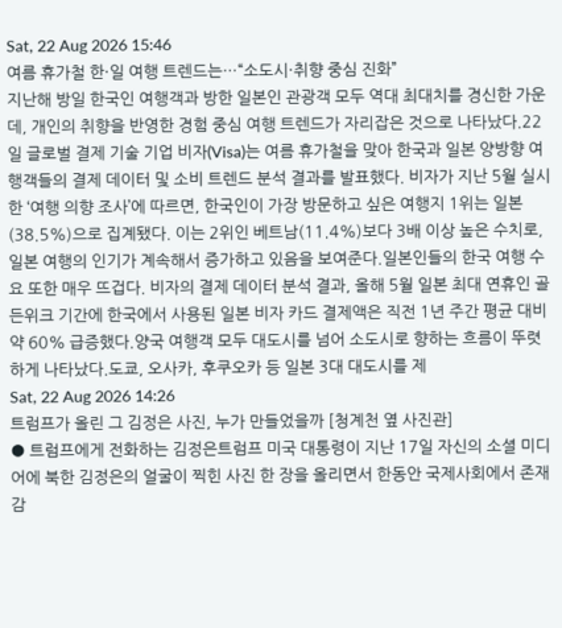Sat, 22 Aug 2026 15:46
여름 휴가철 한·일 여행 트렌드는…“소도시·취향 중심 진화”
지난해 방일 한국인 여행객과 방한 일본인 관광객 모두 역대 최대치를 경신한 가운데, 개인의 취향을 반영한 경험 중심 여행 트렌드가 자리잡은 것으로 나타났다.22일 글로벌 결제 기술 기업 비자(Visa)는 여름 휴가철을 맞아 한국과 일본 양방향 여행객들의 결제 데이터 및 소비 트렌드 분석 결과를 발표했다. 비자가 지난 5월 실시한 ‘여행 의향 조사’에 따르면, 한국인이 가장 방문하고 싶은 여행지 1위는 일본(38.5%)으로 집계됐다. 이는 2위인 베트남(11.4%)보다 3배 이상 높은 수치로, 일본 여행의 인기가 계속해서 증가하고 있음을 보여준다.일본인들의 한국 여행 수요 또한 매우 뜨겁다. 비자의 결제 데이터 분석 결과, 올해 5월 일본 최대 연휴인 골든위크 기간에 한국에서 사용된 일본 비자 카드 결제액은 직전 1년 주간 평균 대비 약 60% 급증했다.양국 여행객 모두 대도시를 넘어 소도시로 향하는 흐름이 뚜렷하게 나타났다.도쿄, 오사카, 후쿠오카 등 일본 3대 대도시를 제
Sat, 22 Aug 2026 14:26
트럼프가 올린 그 김정은 사진, 누가 만들었을까 [청계천 옆 사진관]
● 트럼프에게 전화하는 김정은트럼프 미국 대통령이 지난 17일 자신의 소셜 미디어에 북한 김정은의 얼굴이 찍힌 사진 한 장을 올리면서 한동안 국제사회에서 존재감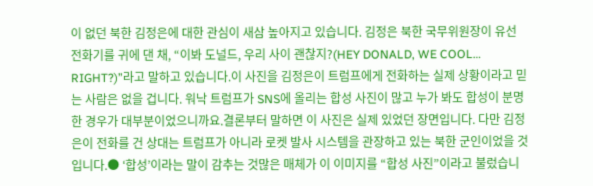이 없던 북한 김정은에 대한 관심이 새삼 높아지고 있습니다. 김정은 북한 국무위원장이 유선 전화기를 귀에 댄 채, “이봐 도널드, 우리 사이 괜찮지?(HEY DONALD, WE COOL… RIGHT?)”라고 말하고 있습니다.이 사진을 김정은이 트럼프에게 전화하는 실제 상황이라고 믿는 사람은 없을 겁니다. 워낙 트럼프가 SNS에 올리는 합성 사진이 많고 누가 봐도 합성이 분명한 경우가 대부분이었으니까요.결론부터 말하면 이 사진은 실제 있었던 장면입니다. 다만 김정은이 전화를 건 상대는 트럼프가 아니라 로켓 발사 시스템을 관장하고 있는 북한 군인이었을 것입니다.● ‘합성’이라는 말이 감추는 것많은 매체가 이 이미지를 “합성 사진”이라고 불렀습니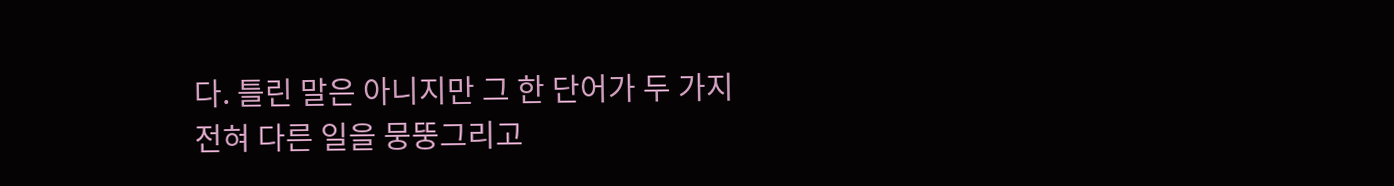다. 틀린 말은 아니지만 그 한 단어가 두 가지 전혀 다른 일을 뭉뚱그리고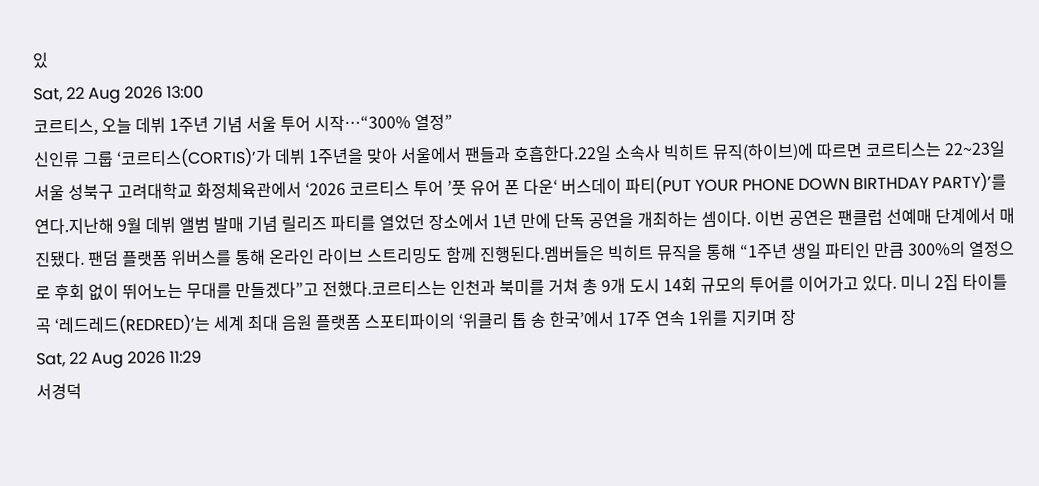있
Sat, 22 Aug 2026 13:00
코르티스, 오늘 데뷔 1주년 기념 서울 투어 시작…“300% 열정”
신인류 그룹 ‘코르티스(CORTIS)’가 데뷔 1주년을 맞아 서울에서 팬들과 호흡한다.22일 소속사 빅히트 뮤직(하이브)에 따르면 코르티스는 22~23일 서울 성북구 고려대학교 화정체육관에서 ‘2026 코르티스 투어 ’풋 유어 폰 다운‘ 버스데이 파티(PUT YOUR PHONE DOWN BIRTHDAY PARTY)’를 연다.지난해 9월 데뷔 앨범 발매 기념 릴리즈 파티를 열었던 장소에서 1년 만에 단독 공연을 개최하는 셈이다. 이번 공연은 팬클럽 선예매 단계에서 매진됐다. 팬덤 플랫폼 위버스를 통해 온라인 라이브 스트리밍도 함께 진행된다.멤버들은 빅히트 뮤직을 통해 “1주년 생일 파티인 만큼 300%의 열정으로 후회 없이 뛰어노는 무대를 만들겠다”고 전했다.코르티스는 인천과 북미를 거쳐 총 9개 도시 14회 규모의 투어를 이어가고 있다. 미니 2집 타이틀곡 ‘레드레드(REDRED)’는 세계 최대 음원 플랫폼 스포티파이의 ‘위클리 톱 송 한국’에서 17주 연속 1위를 지키며 장
Sat, 22 Aug 2026 11:29
서경덕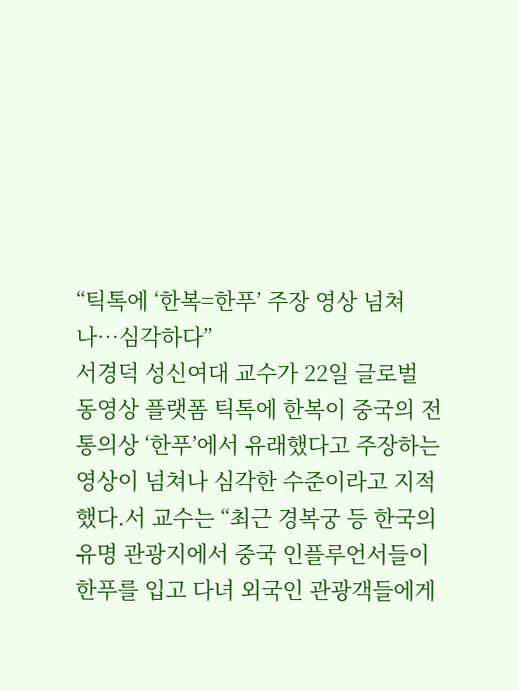“틱톡에 ‘한복=한푸’ 주장 영상 넘쳐나…심각하다”
서경덕 성신여대 교수가 22일 글로벌 동영상 플랫폼 틱톡에 한복이 중국의 전통의상 ‘한푸’에서 유래했다고 주장하는 영상이 넘쳐나 심각한 수준이라고 지적했다.서 교수는 “최근 경복궁 등 한국의 유명 관광지에서 중국 인플루언서들이 한푸를 입고 다녀 외국인 관광객들에게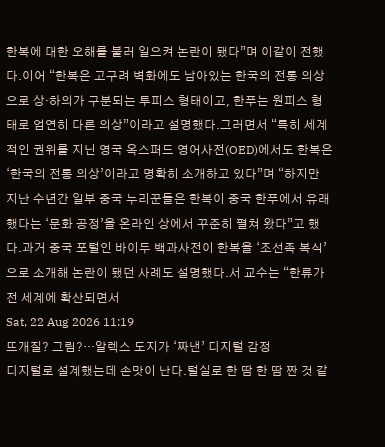한복에 대한 오해를 불러 일으켜 논란이 됐다”며 이같이 전했다.이어 “한복은 고구려 벽화에도 남아있는 한국의 전통 의상으로 상·하의가 구분되는 투피스 형태이고, 한푸는 원피스 형태로 엄연히 다른 의상”이라고 설명했다.그러면서 “특히 세계적인 권위를 지닌 영국 옥스퍼드 영어사전(OED)에서도 한복은 ‘한국의 전통 의상’이라고 명확히 소개하고 있다”며 “하지만 지난 수년간 일부 중국 누리꾼들은 한복이 중국 한푸에서 유래했다는 ‘문화 공정’을 온라인 상에서 꾸준히 펼쳐 왔다”고 했다.과거 중국 포털인 바이두 백과사전이 한복을 ‘조선족 복식’으로 소개해 논란이 됐던 사례도 설명했다.서 교수는 “한류가 전 세계에 확산되면서
Sat, 22 Aug 2026 11:19
뜨개질? 그림?…알렉스 도지가 ‘짜낸’ 디지털 감정
디지털로 설계했는데 손맛이 난다.털실로 한 땀 한 땀 짠 것 같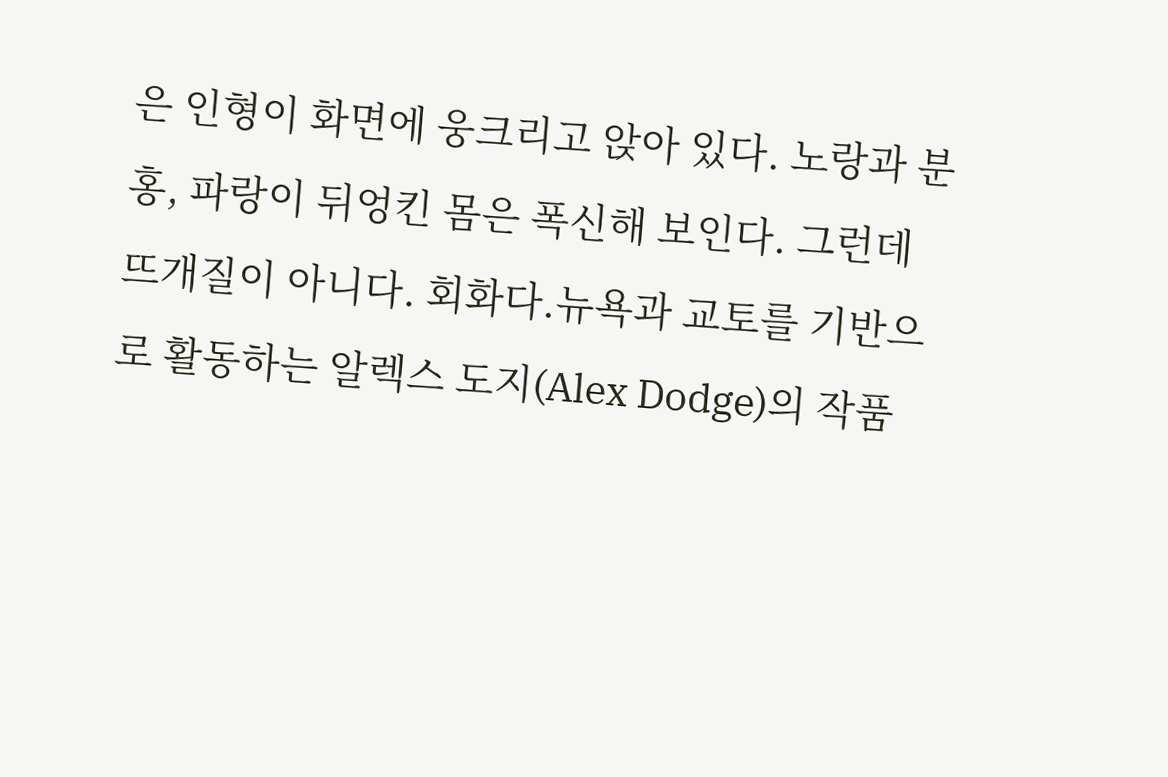은 인형이 화면에 웅크리고 앉아 있다. 노랑과 분홍, 파랑이 뒤엉킨 몸은 폭신해 보인다. 그런데 뜨개질이 아니다. 회화다.뉴욕과 교토를 기반으로 활동하는 알렉스 도지(Alex Dodge)의 작품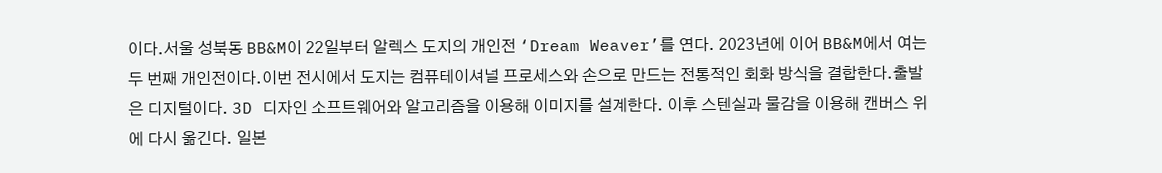이다.서울 성북동 BB&M이 22일부터 알렉스 도지의 개인전 ‘Dream Weaver’를 연다. 2023년에 이어 BB&M에서 여는 두 번째 개인전이다.이번 전시에서 도지는 컴퓨테이셔널 프로세스와 손으로 만드는 전통적인 회화 방식을 결합한다.출발은 디지털이다. 3D 디자인 소프트웨어와 알고리즘을 이용해 이미지를 설계한다. 이후 스텐실과 물감을 이용해 캔버스 위에 다시 옮긴다. 일본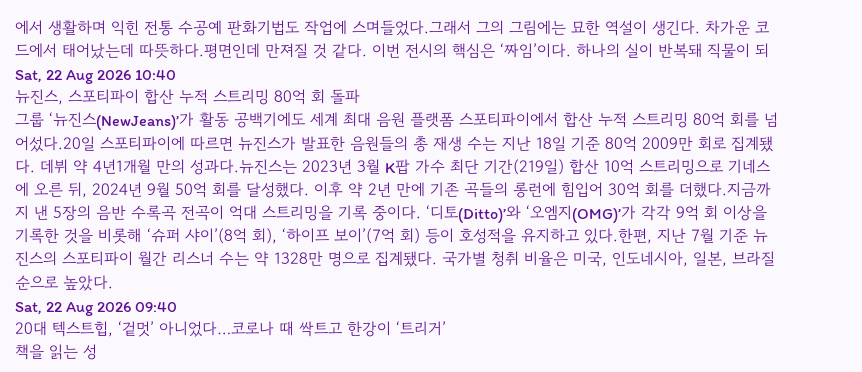에서 생활하며 익힌 전통 수공예 판화기법도 작업에 스며들었다.그래서 그의 그림에는 묘한 역설이 생긴다. 차가운 코드에서 태어났는데 따뜻하다.평면인데 만져질 것 같다. 이번 전시의 핵심은 ‘짜임’이다. 하나의 실이 반복돼 직물이 되
Sat, 22 Aug 2026 10:40
뉴진스, 스포티파이 합산 누적 스트리밍 80억 회 돌파
그룹 ‘뉴진스(NewJeans)’가 활동 공백기에도 세계 최대 음원 플랫폼 스포티파이에서 합산 누적 스트리밍 80억 회를 넘어섰다.20일 스포티파이에 따르면 뉴진스가 발표한 음원들의 총 재생 수는 지난 18일 기준 80억 2009만 회로 집계됐다. 데뷔 약 4년1개월 만의 성과다.뉴진스는 2023년 3월 K팝 가수 최단 기간(219일) 합산 10억 스트리밍으로 기네스에 오른 뒤, 2024년 9월 50억 회를 달성했다. 이후 약 2년 만에 기존 곡들의 롱런에 힘입어 30억 회를 더했다.지금까지 낸 5장의 음반 수록곡 전곡이 억대 스트리밍을 기록 중이다. ‘디토(Ditto)’와 ‘오엠지(OMG)’가 각각 9억 회 이상을 기록한 것을 비롯해 ‘슈퍼 샤이’(8억 회), ‘하이프 보이’(7억 회) 등이 호성적을 유지하고 있다.한편, 지난 7월 기준 뉴진스의 스포티파이 월간 리스너 수는 약 1328만 명으로 집계됐다. 국가별 청취 비율은 미국, 인도네시아, 일본, 브라질 순으로 높았다.
Sat, 22 Aug 2026 09:40
20대 텍스트힙, ‘겉멋’ 아니었다…코로나 때 싹트고 한강이 ‘트리거’
책을 읽는 성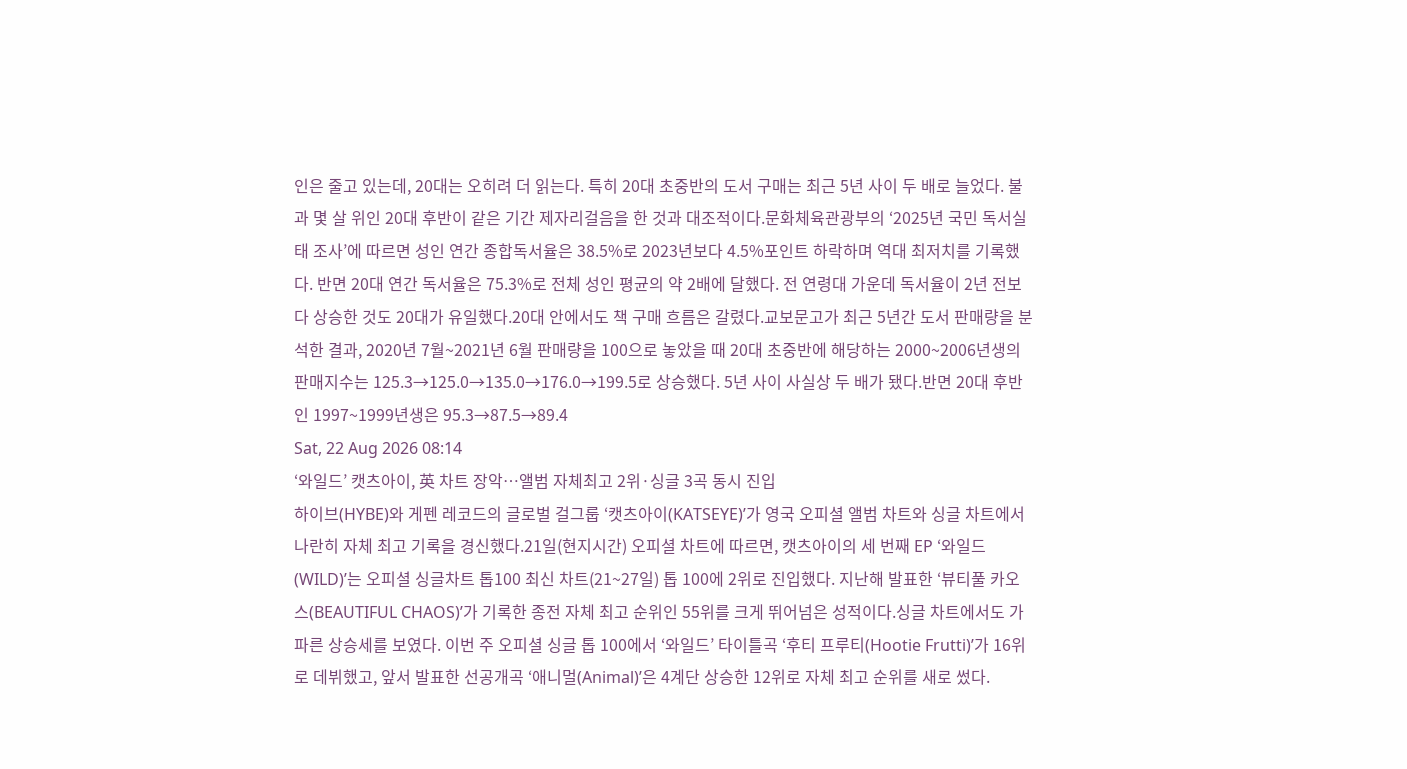인은 줄고 있는데, 20대는 오히려 더 읽는다. 특히 20대 초중반의 도서 구매는 최근 5년 사이 두 배로 늘었다. 불과 몇 살 위인 20대 후반이 같은 기간 제자리걸음을 한 것과 대조적이다.문화체육관광부의 ‘2025년 국민 독서실태 조사’에 따르면 성인 연간 종합독서율은 38.5%로 2023년보다 4.5%포인트 하락하며 역대 최저치를 기록했다. 반면 20대 연간 독서율은 75.3%로 전체 성인 평균의 약 2배에 달했다. 전 연령대 가운데 독서율이 2년 전보다 상승한 것도 20대가 유일했다.20대 안에서도 책 구매 흐름은 갈렸다.교보문고가 최근 5년간 도서 판매량을 분석한 결과, 2020년 7월~2021년 6월 판매량을 100으로 놓았을 때 20대 초중반에 해당하는 2000~2006년생의 판매지수는 125.3→125.0→135.0→176.0→199.5로 상승했다. 5년 사이 사실상 두 배가 됐다.반면 20대 후반인 1997~1999년생은 95.3→87.5→89.4
Sat, 22 Aug 2026 08:14
‘와일드’ 캣츠아이, 英 차트 장악…앨범 자체최고 2위·싱글 3곡 동시 진입
하이브(HYBE)와 게펜 레코드의 글로벌 걸그룹 ‘캣츠아이(KATSEYE)’가 영국 오피셜 앨범 차트와 싱글 차트에서 나란히 자체 최고 기록을 경신했다.21일(현지시간) 오피셜 차트에 따르면, 캣츠아이의 세 번째 EP ‘와일드(WILD)’는 오피셜 싱글차트 톱100 최신 차트(21~27일) 톱 100에 2위로 진입했다. 지난해 발표한 ‘뷰티풀 카오스(BEAUTIFUL CHAOS)’가 기록한 종전 자체 최고 순위인 55위를 크게 뛰어넘은 성적이다.싱글 차트에서도 가파른 상승세를 보였다. 이번 주 오피셜 싱글 톱 100에서 ‘와일드’ 타이틀곡 ‘후티 프루티(Hootie Frutti)’가 16위로 데뷔했고, 앞서 발표한 선공개곡 ‘애니멀(Animal)’은 4계단 상승한 12위로 자체 최고 순위를 새로 썼다.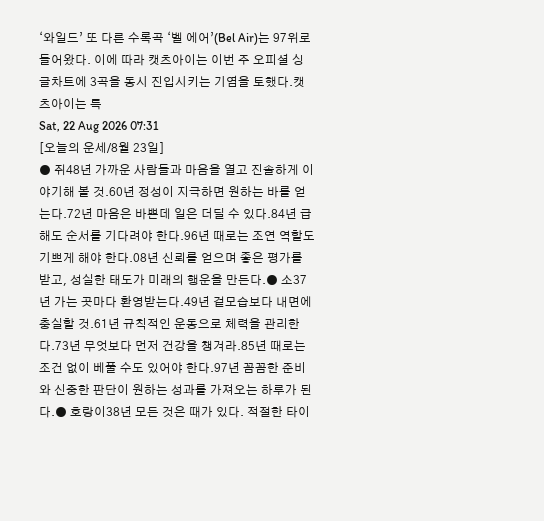‘와일드’ 또 다른 수록곡 ‘벨 에어’(Bel Air)는 97위로 들어왔다. 이에 따라 캣츠아이는 이번 주 오피셜 싱글차트에 3곡을 동시 진입시키는 기염을 토했다.캣츠아이는 특
Sat, 22 Aug 2026 07:31
[오늘의 운세/8월 23일]
● 쥐48년 가까운 사람들과 마음을 열고 진솔하게 이야기해 볼 것.60년 정성이 지극하면 원하는 바를 얻는다.72년 마음은 바쁜데 일은 더딜 수 있다.84년 급해도 순서를 기다려야 한다.96년 때로는 조연 역할도 기쁘게 해야 한다.08년 신뢰를 얻으며 좋은 평가를 받고, 성실한 태도가 미래의 행운을 만든다.● 소37년 가는 곳마다 환영받는다.49년 겉모습보다 내면에 충실할 것.61년 규칙적인 운동으로 체력을 관리한다.73년 무엇보다 먼저 건강을 챙겨라.85년 때로는 조건 없이 베풀 수도 있어야 한다.97년 꼼꼼한 준비와 신중한 판단이 원하는 성과를 가져오는 하루가 된다.● 호랑이38년 모든 것은 때가 있다. 적절한 타이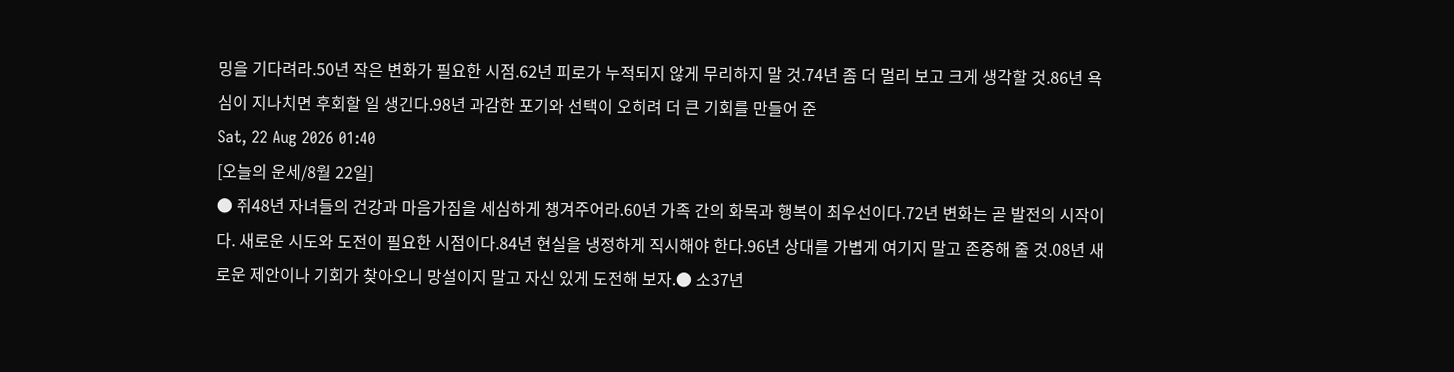밍을 기다려라.50년 작은 변화가 필요한 시점.62년 피로가 누적되지 않게 무리하지 말 것.74년 좀 더 멀리 보고 크게 생각할 것.86년 욕심이 지나치면 후회할 일 생긴다.98년 과감한 포기와 선택이 오히려 더 큰 기회를 만들어 준
Sat, 22 Aug 2026 01:40
[오늘의 운세/8월 22일]
● 쥐48년 자녀들의 건강과 마음가짐을 세심하게 챙겨주어라.60년 가족 간의 화목과 행복이 최우선이다.72년 변화는 곧 발전의 시작이다. 새로운 시도와 도전이 필요한 시점이다.84년 현실을 냉정하게 직시해야 한다.96년 상대를 가볍게 여기지 말고 존중해 줄 것.08년 새로운 제안이나 기회가 찾아오니 망설이지 말고 자신 있게 도전해 보자.● 소37년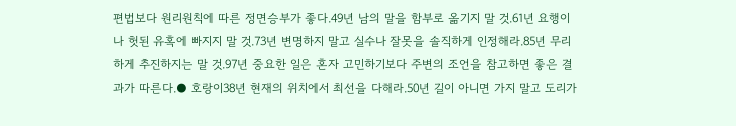편법보다 원리원칙에 따른 정면승부가 좋다.49년 남의 말을 함부로 옮기지 말 것.61년 요행이나 헛된 유혹에 빠지지 말 것.73년 변명하지 말고 실수나 잘못을 솔직하게 인정해라.85년 무리하게 추진하지는 말 것.97년 중요한 일은 혼자 고민하기보다 주변의 조언을 참고하면 좋은 결과가 따른다.● 호랑이38년 현재의 위치에서 최선을 다해라.50년 길이 아니면 가지 말고 도리가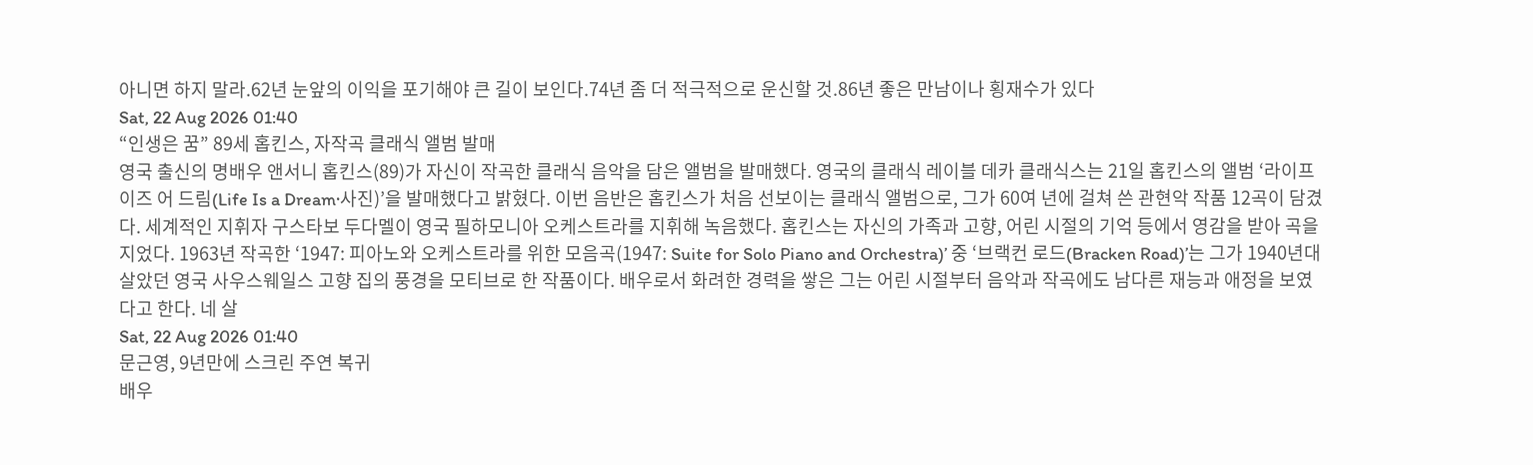아니면 하지 말라.62년 눈앞의 이익을 포기해야 큰 길이 보인다.74년 좀 더 적극적으로 운신할 것.86년 좋은 만남이나 횡재수가 있다
Sat, 22 Aug 2026 01:40
“인생은 꿈” 89세 홉킨스, 자작곡 클래식 앨범 발매
영국 출신의 명배우 앤서니 홉킨스(89)가 자신이 작곡한 클래식 음악을 담은 앨범을 발매했다. 영국의 클래식 레이블 데카 클래식스는 21일 홉킨스의 앨범 ‘라이프 이즈 어 드림(Life Is a Dream·사진)’을 발매했다고 밝혔다. 이번 음반은 홉킨스가 처음 선보이는 클래식 앨범으로, 그가 60여 년에 걸쳐 쓴 관현악 작품 12곡이 담겼다. 세계적인 지휘자 구스타보 두다멜이 영국 필하모니아 오케스트라를 지휘해 녹음했다. 홉킨스는 자신의 가족과 고향, 어린 시절의 기억 등에서 영감을 받아 곡을 지었다. 1963년 작곡한 ‘1947: 피아노와 오케스트라를 위한 모음곡(1947: Suite for Solo Piano and Orchestra)’ 중 ‘브랙컨 로드(Bracken Road)’는 그가 1940년대 살았던 영국 사우스웨일스 고향 집의 풍경을 모티브로 한 작품이다. 배우로서 화려한 경력을 쌓은 그는 어린 시절부터 음악과 작곡에도 남다른 재능과 애정을 보였다고 한다. 네 살
Sat, 22 Aug 2026 01:40
문근영, 9년만에 스크린 주연 복귀
배우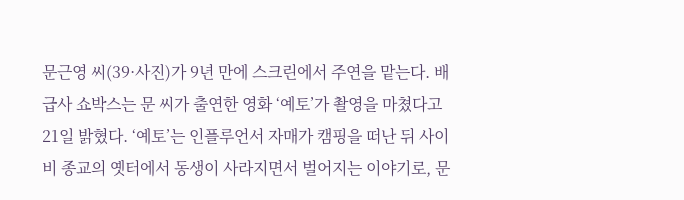문근영 씨(39·사진)가 9년 만에 스크린에서 주연을 맡는다. 배급사 쇼박스는 문 씨가 출연한 영화 ‘예토’가 촬영을 마쳤다고 21일 밝혔다. ‘예토’는 인플루언서 자매가 캠핑을 떠난 뒤 사이비 종교의 옛터에서 동생이 사라지면서 벌어지는 이야기로, 문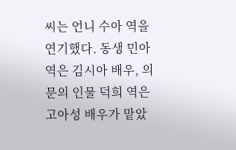씨는 언니 수아 역을 연기했다. 동생 민아 역은 김시아 배우, 의문의 인물 덕희 역은 고아성 배우가 맡았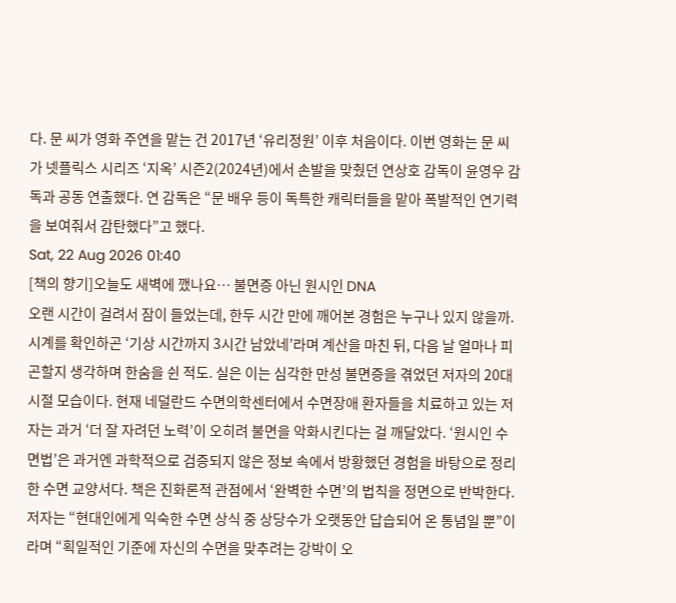다. 문 씨가 영화 주연을 맡는 건 2017년 ‘유리정원’ 이후 처음이다. 이번 영화는 문 씨가 넷플릭스 시리즈 ‘지옥’ 시즌2(2024년)에서 손발을 맞췄던 연상호 감독이 윤영우 감독과 공동 연출했다. 연 감독은 “문 배우 등이 독특한 캐릭터들을 맡아 폭발적인 연기력을 보여줘서 감탄했다”고 했다.
Sat, 22 Aug 2026 01:40
[책의 향기]오늘도 새벽에 깼나요… 불면증 아닌 원시인 DNA
오랜 시간이 걸려서 잠이 들었는데, 한두 시간 만에 깨어본 경험은 누구나 있지 않을까. 시계를 확인하곤 ‘기상 시간까지 3시간 남았네’라며 계산을 마친 뒤, 다음 날 얼마나 피곤할지 생각하며 한숨을 쉰 적도. 실은 이는 심각한 만성 불면증을 겪었던 저자의 20대 시절 모습이다. 현재 네덜란드 수면의학센터에서 수면장애 환자들을 치료하고 있는 저자는 과거 ‘더 잘 자려던 노력’이 오히려 불면을 악화시킨다는 걸 깨달았다. ‘원시인 수면법’은 과거엔 과학적으로 검증되지 않은 정보 속에서 방황했던 경험을 바탕으로 정리한 수면 교양서다. 책은 진화론적 관점에서 ‘완벽한 수면’의 법칙을 정면으로 반박한다. 저자는 “현대인에게 익숙한 수면 상식 중 상당수가 오랫동안 답습되어 온 통념일 뿐”이라며 “획일적인 기준에 자신의 수면을 맞추려는 강박이 오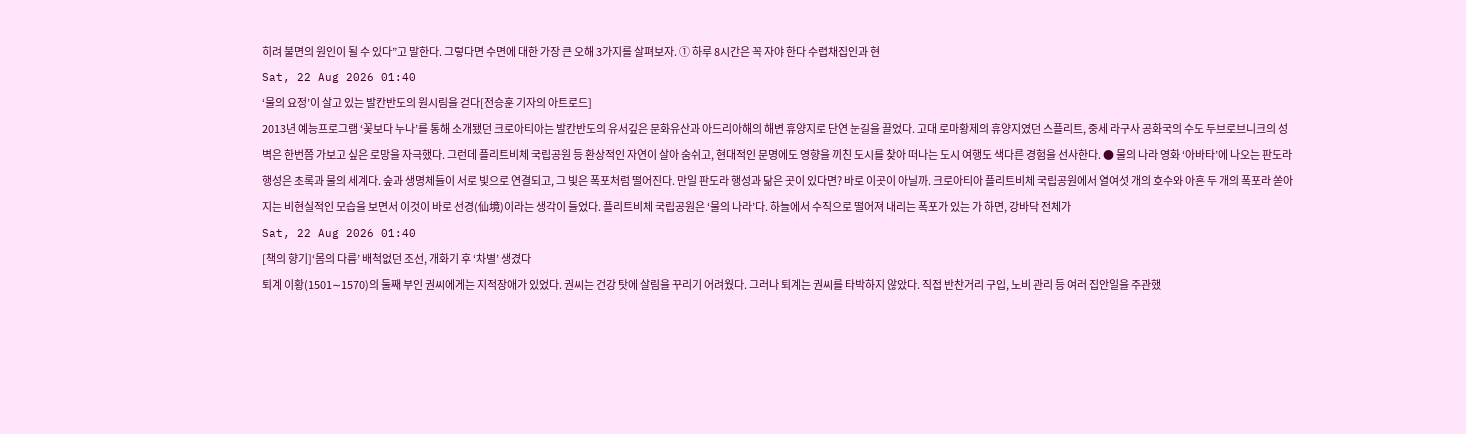히려 불면의 원인이 될 수 있다”고 말한다. 그렇다면 수면에 대한 가장 큰 오해 3가지를 살펴보자. ① 하루 8시간은 꼭 자야 한다 수렵채집인과 현
Sat, 22 Aug 2026 01:40
‘물의 요정’이 살고 있는 발칸반도의 원시림을 걷다[전승훈 기자의 아트로드]
2013년 예능프로그램 ‘꽃보다 누나’를 통해 소개됐던 크로아티아는 발칸반도의 유서깊은 문화유산과 아드리아해의 해변 휴양지로 단연 눈길을 끌었다. 고대 로마황제의 휴양지였던 스플리트, 중세 라구사 공화국의 수도 두브로브니크의 성벽은 한번쯤 가보고 싶은 로망을 자극했다. 그런데 플리트비체 국립공원 등 환상적인 자연이 살아 숨쉬고, 현대적인 문명에도 영향을 끼친 도시를 찾아 떠나는 도시 여행도 색다른 경험을 선사한다. ● 물의 나라 영화 ‘아바타’에 나오는 판도라 행성은 초록과 물의 세계다. 숲과 생명체들이 서로 빛으로 연결되고, 그 빛은 폭포처럼 떨어진다. 만일 판도라 행성과 닮은 곳이 있다면? 바로 이곳이 아닐까. 크로아티아 플리트비체 국립공원에서 열여섯 개의 호수와 아흔 두 개의 폭포라 쏟아지는 비현실적인 모습을 보면서 이것이 바로 선경(仙境)이라는 생각이 들었다. 플리트비체 국립공원은 ‘물의 나라’다. 하늘에서 수직으로 떨어져 내리는 폭포가 있는 가 하면, 강바닥 전체가
Sat, 22 Aug 2026 01:40
[책의 향기]‘몸의 다름’ 배척없던 조선, 개화기 후 ‘차별’ 생겼다
퇴계 이황(1501∼1570)의 둘째 부인 권씨에게는 지적장애가 있었다. 권씨는 건강 탓에 살림을 꾸리기 어려웠다. 그러나 퇴계는 권씨를 타박하지 않았다. 직접 반찬거리 구입, 노비 관리 등 여러 집안일을 주관했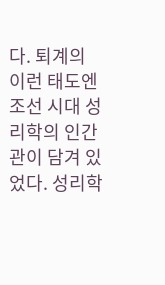다. 퇴계의 이런 태도엔 조선 시대 성리학의 인간관이 담겨 있었다. 성리학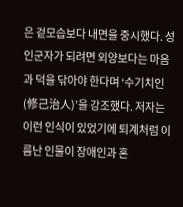은 겉모습보다 내면을 중시했다. 성인군자가 되려면 외양보다는 마음과 덕을 닦아야 한다며 ‘수기치인(修己治人)’을 강조했다. 저자는 이런 인식이 있었기에 퇴계처럼 이름난 인물이 장애인과 혼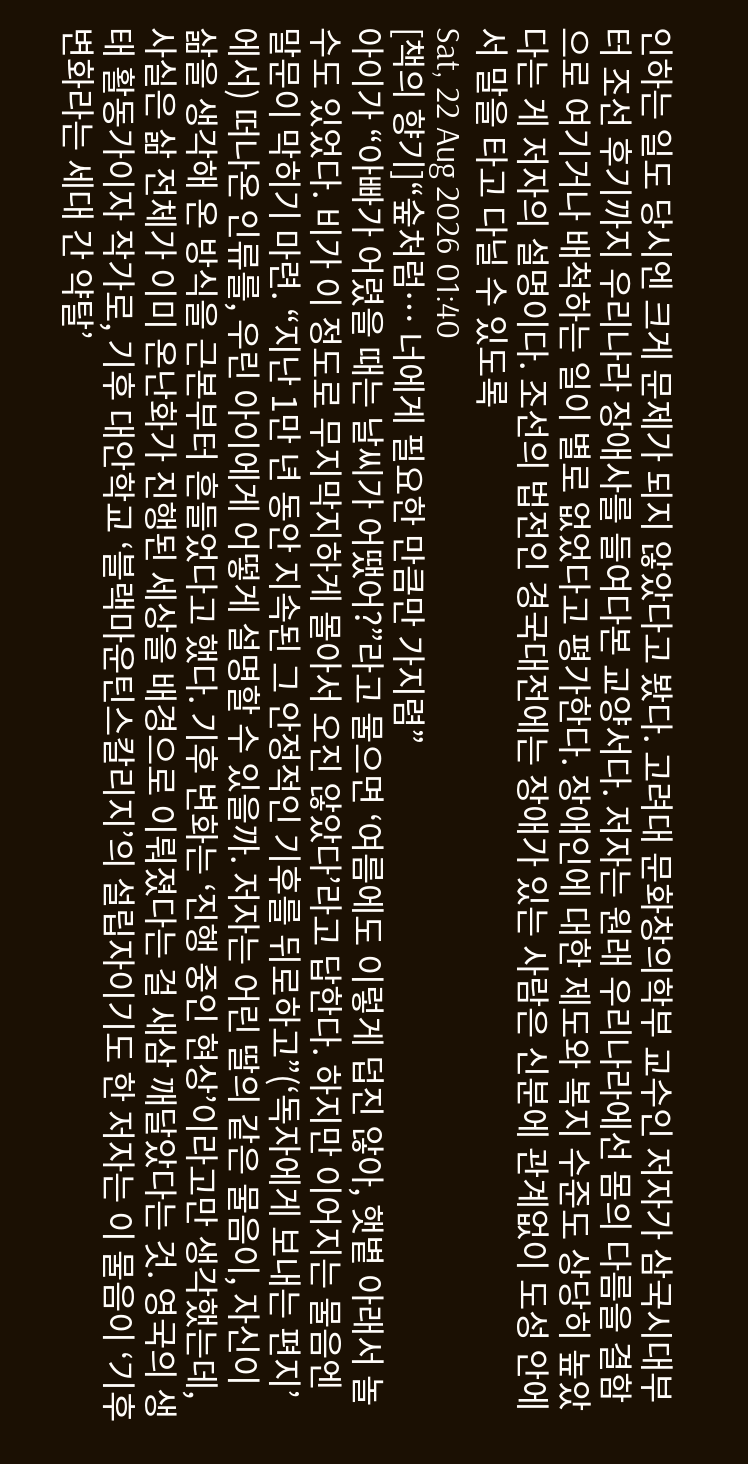인하는 일도 당시엔 크게 문제가 되지 않았다고 봤다. 고려대 문화창의학부 교수인 저자가 삼국시대부터 조선 후기까지 우리나라 장애사를 들여다본 교양서다. 저자는 원래 우리나라에선 몸의 다름을 결함으로 여기거나 배척하는 일이 별로 없었다고 평가한다. 장애인에 대한 제도와 복지 수준도 상당히 높았다는 게 저자의 설명이다. 조선의 법전인 경국대전에는 장애가 있는 사람은 신분에 관계없이 도성 안에서 말을 타고 다닐 수 있도록
Sat, 22 Aug 2026 01:40
[책의 향기]“숲처럼… 너에게 필요한 만큼만 가지렴”
아이가 “아빠가 어렸을 때는 날씨가 어땠어?”라고 물으면 ‘여름에도 이렇게 덥진 않아, 햇볕 아래서 놀 수도 있었다. 비가 이 정도로 무지막지하게 몰아서 오진 않았다’라고 답한다. 하지만 이어지는 물음엔 말문이 막히기 마련. “지난 1만 년 동안 지속된 그 안정적인 기후를 뒤로하고”(‘독자에게 보내는 편지’에서) 떠나온 인류를, 우린 아이에게 어떻게 설명할 수 있을까. 저자는 어린 딸의 같은 물음이, 자신이 삶을 생각해 온 방식을 근본부터 흔들었다고 했다. 기후 변화는 ‘진행 중인 현상’이라고만 생각했는데, 사실은 삶 전체가 이미 온난화가 진행된 세상을 배경으로 이뤄졌다는 걸 새삼 깨달았다는 것. 영국의 생태 활동가이자 작가로, 기후 대안학교 ‘블랙마운틴스칼리지’의 설립자이기도 한 저자는 이 물음이 ‘기후 변화라는 세대 간 약탈’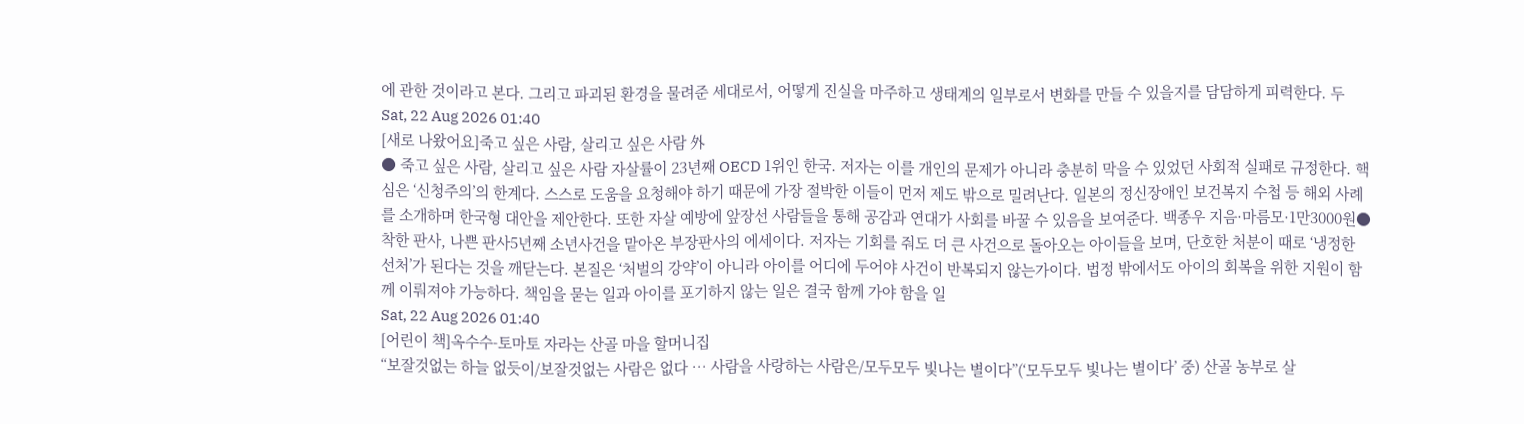에 관한 것이라고 본다. 그리고 파괴된 환경을 물려준 세대로서, 어떻게 진실을 마주하고 생태계의 일부로서 변화를 만들 수 있을지를 담담하게 피력한다. 두
Sat, 22 Aug 2026 01:40
[새로 나왔어요]죽고 싶은 사람, 살리고 싶은 사람 外
● 죽고 싶은 사람, 살리고 싶은 사람 자살률이 23년째 OECD 1위인 한국. 저자는 이를 개인의 문제가 아니라 충분히 막을 수 있었던 사회적 실패로 규정한다. 핵심은 ‘신청주의’의 한계다. 스스로 도움을 요청해야 하기 때문에 가장 절박한 이들이 먼저 제도 밖으로 밀려난다. 일본의 정신장애인 보건복지 수첩 등 해외 사례를 소개하며 한국형 대안을 제안한다. 또한 자살 예방에 앞장선 사람들을 통해 공감과 연대가 사회를 바꿀 수 있음을 보여준다. 백종우 지음·마름모·1만3000원● 착한 판사, 나쁜 판사5년째 소년사건을 맡아온 부장판사의 에세이다. 저자는 기회를 줘도 더 큰 사건으로 돌아오는 아이들을 보며, 단호한 처분이 때로 ‘냉정한 선처’가 된다는 것을 깨닫는다. 본질은 ‘처벌의 강약’이 아니라 아이를 어디에 두어야 사건이 반복되지 않는가이다. 법정 밖에서도 아이의 회복을 위한 지원이 함께 이뤄져야 가능하다. 책임을 묻는 일과 아이를 포기하지 않는 일은 결국 함께 가야 함을 일
Sat, 22 Aug 2026 01:40
[어린이 책]옥수수-토마토 자라는 산골 마을 할머니집
“보잘것없는 하늘 없듯이/보잘것없는 사람은 없다 … 사람을 사랑하는 사람은/모두모두 빛나는 별이다”(‘모두모두 빛나는 별이다’ 중) 산골 농부로 살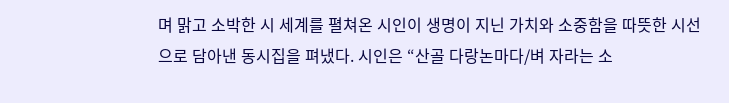며 맑고 소박한 시 세계를 펼쳐온 시인이 생명이 지닌 가치와 소중함을 따뜻한 시선으로 담아낸 동시집을 펴냈다. 시인은 “산골 다랑논마다/벼 자라는 소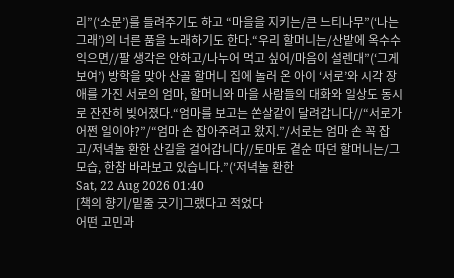리”(‘소문’)를 들려주기도 하고 “마을을 지키는/큰 느티나무”(‘나는 그래’)의 너른 품을 노래하기도 한다.“우리 할머니는/산밭에 옥수수 익으면//팔 생각은 안하고/나누어 먹고 싶어/마음이 설렌대”(‘그게 보여’) 방학을 맞아 산골 할머니 집에 놀러 온 아이 ‘서로’와 시각 장애를 가진 서로의 엄마, 할머니와 마을 사람들의 대화와 일상도 동시로 잔잔히 빚어졌다.“엄마를 보고는 쏜살같이 달려갑니다//“서로가 어쩐 일이야?”/“엄마 손 잡아주려고 왔지.”/서로는 엄마 손 꼭 잡고/저녁놀 환한 산길을 걸어갑니다//토마토 곁순 따던 할머니는/그 모습, 한참 바라보고 있습니다.”(‘저녁놀 환한
Sat, 22 Aug 2026 01:40
[책의 향기/밑줄 긋기]그랬다고 적었다
어떤 고민과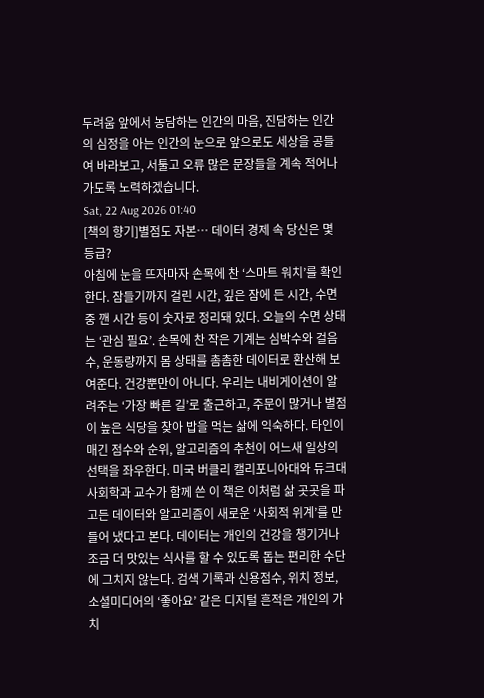두려움 앞에서 농담하는 인간의 마음, 진담하는 인간의 심정을 아는 인간의 눈으로 앞으로도 세상을 공들여 바라보고, 서툴고 오류 많은 문장들을 계속 적어나가도록 노력하겠습니다.
Sat, 22 Aug 2026 01:40
[책의 향기]별점도 자본… 데이터 경제 속 당신은 몇 등급?
아침에 눈을 뜨자마자 손목에 찬 ‘스마트 워치’를 확인한다. 잠들기까지 걸린 시간, 깊은 잠에 든 시간, 수면 중 깬 시간 등이 숫자로 정리돼 있다. 오늘의 수면 상태는 ‘관심 필요’. 손목에 찬 작은 기계는 심박수와 걸음 수, 운동량까지 몸 상태를 촘촘한 데이터로 환산해 보여준다. 건강뿐만이 아니다. 우리는 내비게이션이 알려주는 ‘가장 빠른 길’로 출근하고, 주문이 많거나 별점이 높은 식당을 찾아 밥을 먹는 삶에 익숙하다. 타인이 매긴 점수와 순위, 알고리즘의 추천이 어느새 일상의 선택을 좌우한다. 미국 버클리 캘리포니아대와 듀크대 사회학과 교수가 함께 쓴 이 책은 이처럼 삶 곳곳을 파고든 데이터와 알고리즘이 새로운 ‘사회적 위계’를 만들어 냈다고 본다. 데이터는 개인의 건강을 챙기거나 조금 더 맛있는 식사를 할 수 있도록 돕는 편리한 수단에 그치지 않는다. 검색 기록과 신용점수, 위치 정보, 소셜미디어의 ‘좋아요’ 같은 디지털 흔적은 개인의 가치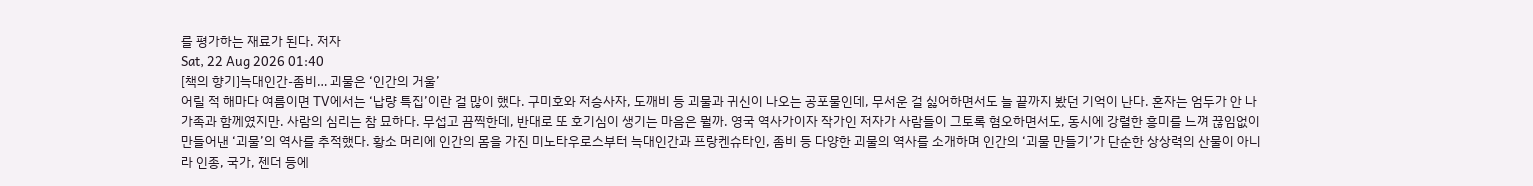를 평가하는 재료가 된다. 저자
Sat, 22 Aug 2026 01:40
[책의 향기]늑대인간-좀비… 괴물은 ‘인간의 거울’
어릴 적 해마다 여름이면 TV에서는 ‘납량 특집’이란 걸 많이 했다. 구미호와 저승사자, 도깨비 등 괴물과 귀신이 나오는 공포물인데, 무서운 걸 싫어하면서도 늘 끝까지 봤던 기억이 난다. 혼자는 엄두가 안 나 가족과 함께였지만. 사람의 심리는 참 묘하다. 무섭고 끔찍한데, 반대로 또 호기심이 생기는 마음은 뭘까. 영국 역사가이자 작가인 저자가 사람들이 그토록 혐오하면서도, 동시에 강렬한 흥미를 느껴 끊임없이 만들어낸 ‘괴물’의 역사를 추적했다. 황소 머리에 인간의 몸을 가진 미노타우로스부터 늑대인간과 프랑켄슈타인, 좀비 등 다양한 괴물의 역사를 소개하며 인간의 ‘괴물 만들기’가 단순한 상상력의 산물이 아니라 인종, 국가, 젠더 등에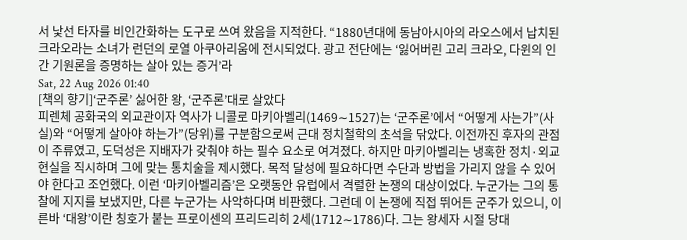서 낯선 타자를 비인간화하는 도구로 쓰여 왔음을 지적한다. “1880년대에 동남아시아의 라오스에서 납치된 크라오라는 소녀가 런던의 로열 아쿠아리움에 전시되었다. 광고 전단에는 ‘잃어버린 고리 크라오, 다윈의 인간 기원론을 증명하는 살아 있는 증거’라
Sat, 22 Aug 2026 01:40
[책의 향기]‘군주론’ 싫어한 왕, ‘군주론’대로 살았다
피렌체 공화국의 외교관이자 역사가 니콜로 마키아벨리(1469∼1527)는 ‘군주론’에서 “어떻게 사는가”(사실)와 “어떻게 살아야 하는가”(당위)를 구분함으로써 근대 정치철학의 초석을 닦았다. 이전까진 후자의 관점이 주류였고, 도덕성은 지배자가 갖춰야 하는 필수 요소로 여겨졌다. 하지만 마키아벨리는 냉혹한 정치·외교 현실을 직시하며 그에 맞는 통치술을 제시했다. 목적 달성에 필요하다면 수단과 방법을 가리지 않을 수 있어야 한다고 조언했다. 이런 ‘마키아벨리즘’은 오랫동안 유럽에서 격렬한 논쟁의 대상이었다. 누군가는 그의 통찰에 지지를 보냈지만, 다른 누군가는 사악하다며 비판했다. 그런데 이 논쟁에 직접 뛰어든 군주가 있으니, 이른바 ‘대왕’이란 칭호가 붙는 프로이센의 프리드리히 2세(1712∼1786)다. 그는 왕세자 시절 당대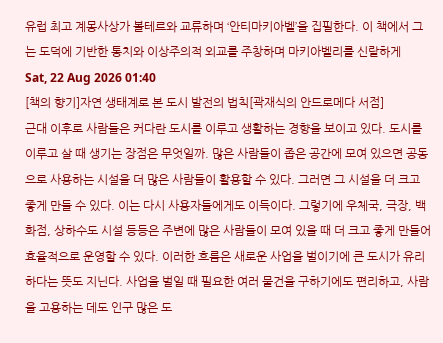유럽 최고 계몽사상가 볼테르와 교류하며 ‘안티마키아벨’을 집필한다. 이 책에서 그는 도덕에 기반한 통치와 이상주의적 외교를 주창하며 마키아벨리를 신랄하게
Sat, 22 Aug 2026 01:40
[책의 향기]자연 생태계로 본 도시 발전의 법칙[곽재식의 안드로메다 서점]
근대 이후로 사람들은 커다란 도시를 이루고 생활하는 경향을 보이고 있다. 도시를 이루고 살 때 생기는 장점은 무엇일까. 많은 사람들이 좁은 공간에 모여 있으면 공동으로 사용하는 시설을 더 많은 사람들이 활용할 수 있다. 그러면 그 시설을 더 크고 좋게 만들 수 있다. 이는 다시 사용자들에게도 이득이다. 그렇기에 우체국, 극장, 백화점, 상하수도 시설 등등은 주변에 많은 사람들이 모여 있을 때 더 크고 좋게 만들어 효율적으로 운영할 수 있다. 이러한 흐름은 새로운 사업을 벌이기에 큰 도시가 유리하다는 뜻도 지닌다. 사업을 벌일 때 필요한 여러 물건을 구하기에도 편리하고, 사람을 고용하는 데도 인구 많은 도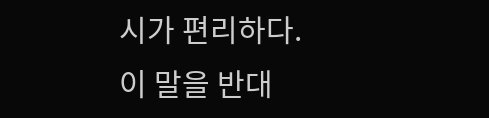시가 편리하다. 이 말을 반대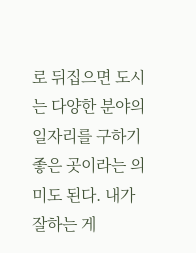로 뒤집으면 도시는 다양한 분야의 일자리를 구하기 좋은 곳이라는 의미도 된다. 내가 잘하는 게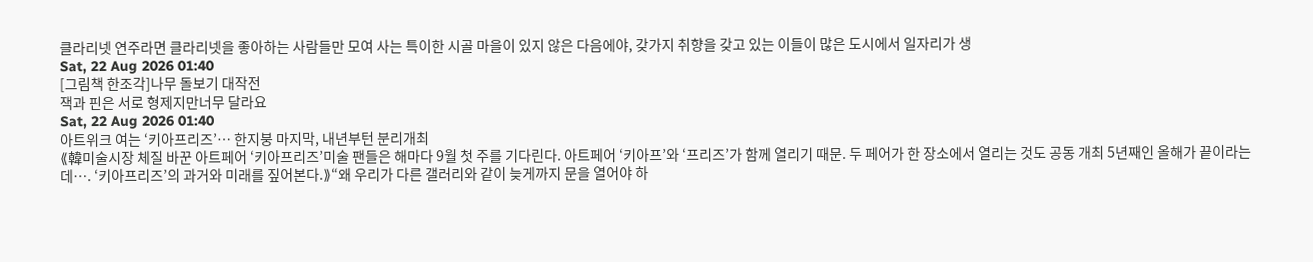클라리넷 연주라면 클라리넷을 좋아하는 사람들만 모여 사는 특이한 시골 마을이 있지 않은 다음에야, 갖가지 취향을 갖고 있는 이들이 많은 도시에서 일자리가 생
Sat, 22 Aug 2026 01:40
[그림책 한조각]나무 돌보기 대작전
잭과 핀은 서로 형제지만너무 달라요
Sat, 22 Aug 2026 01:40
아트위크 여는 ‘키아프리즈’… 한지붕 마지막, 내년부턴 분리개최
⟪韓미술시장 체질 바꾼 아트페어 ‘키아프리즈’미술 팬들은 해마다 9월 첫 주를 기다린다. 아트페어 ‘키아프’와 ‘프리즈’가 함께 열리기 때문. 두 페어가 한 장소에서 열리는 것도 공동 개최 5년째인 올해가 끝이라는데…. ‘키아프리즈’의 과거와 미래를 짚어본다.⟫“왜 우리가 다른 갤러리와 같이 늦게까지 문을 열어야 하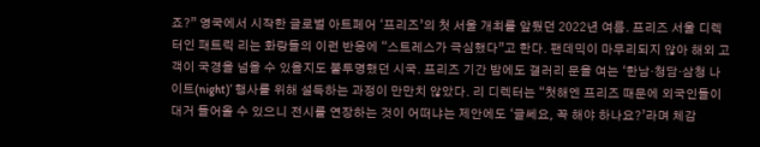죠?” 영국에서 시작한 글로벌 아트페어 ‘프리즈’의 첫 서울 개최를 앞뒀던 2022년 여름. 프리즈 서울 디렉터인 패트릭 리는 화랑들의 이런 반응에 “스트레스가 극심했다”고 한다. 팬데믹이 마무리되지 않아 해외 고객이 국경을 넘을 수 있을지도 불투명했던 시국. 프리즈 기간 밤에도 갤러리 문을 여는 ‘한남·청담·삼청 나이트(night)’ 행사를 위해 설득하는 과정이 만만치 않았다. 리 디렉터는 “첫해엔 프리즈 때문에 외국인들이 대거 들어올 수 있으니 전시를 연장하는 것이 어떠냐는 제안에도 ‘글쎄요, 꼭 해야 하나요?’라며 체감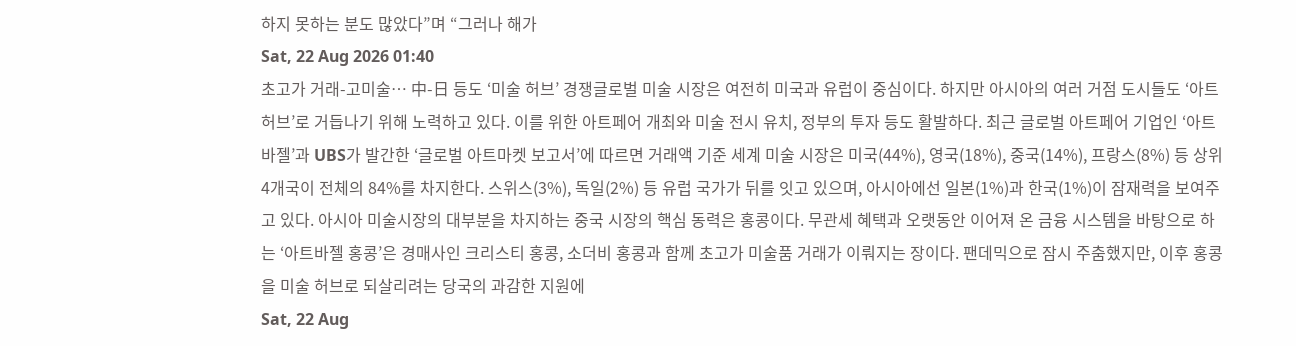하지 못하는 분도 많았다”며 “그러나 해가
Sat, 22 Aug 2026 01:40
초고가 거래-고미술… 中-日 등도 ‘미술 허브’ 경쟁글로벌 미술 시장은 여전히 미국과 유럽이 중심이다. 하지만 아시아의 여러 거점 도시들도 ‘아트 허브’로 거듭나기 위해 노력하고 있다. 이를 위한 아트페어 개최와 미술 전시 유치, 정부의 투자 등도 활발하다. 최근 글로벌 아트페어 기업인 ‘아트바젤’과 UBS가 발간한 ‘글로벌 아트마켓 보고서’에 따르면 거래액 기준 세계 미술 시장은 미국(44%), 영국(18%), 중국(14%), 프랑스(8%) 등 상위 4개국이 전체의 84%를 차지한다. 스위스(3%), 독일(2%) 등 유럽 국가가 뒤를 잇고 있으며, 아시아에선 일본(1%)과 한국(1%)이 잠재력을 보여주고 있다. 아시아 미술시장의 대부분을 차지하는 중국 시장의 핵심 동력은 홍콩이다. 무관세 혜택과 오랫동안 이어져 온 금융 시스템을 바탕으로 하는 ‘아트바젤 홍콩’은 경매사인 크리스티 홍콩, 소더비 홍콩과 함께 초고가 미술품 거래가 이뤄지는 장이다. 팬데믹으로 잠시 주춤했지만, 이후 홍콩을 미술 허브로 되살리려는 당국의 과감한 지원에
Sat, 22 Aug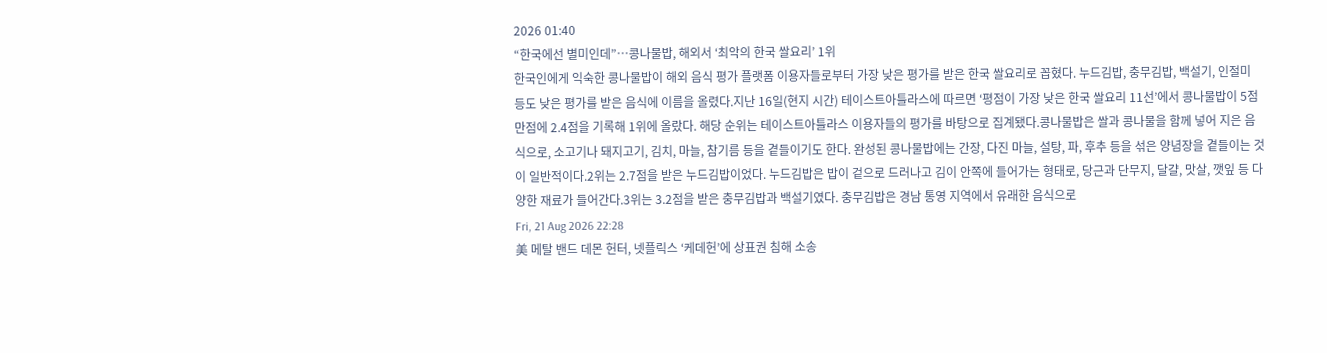2026 01:40
“한국에선 별미인데”…콩나물밥, 해외서 ‘최악의 한국 쌀요리’ 1위
한국인에게 익숙한 콩나물밥이 해외 음식 평가 플랫폼 이용자들로부터 가장 낮은 평가를 받은 한국 쌀요리로 꼽혔다. 누드김밥, 충무김밥, 백설기, 인절미 등도 낮은 평가를 받은 음식에 이름을 올렸다.지난 16일(현지 시간) 테이스트아틀라스에 따르면 ‘평점이 가장 낮은 한국 쌀요리 11선’에서 콩나물밥이 5점 만점에 2.4점을 기록해 1위에 올랐다. 해당 순위는 테이스트아틀라스 이용자들의 평가를 바탕으로 집계됐다.콩나물밥은 쌀과 콩나물을 함께 넣어 지은 음식으로, 소고기나 돼지고기, 김치, 마늘, 참기름 등을 곁들이기도 한다. 완성된 콩나물밥에는 간장, 다진 마늘, 설탕, 파, 후추 등을 섞은 양념장을 곁들이는 것이 일반적이다.2위는 2.7점을 받은 누드김밥이었다. 누드김밥은 밥이 겉으로 드러나고 김이 안쪽에 들어가는 형태로, 당근과 단무지, 달걀, 맛살, 깻잎 등 다양한 재료가 들어간다.3위는 3.2점을 받은 충무김밥과 백설기였다. 충무김밥은 경남 통영 지역에서 유래한 음식으로
Fri, 21 Aug 2026 22:28
美 메탈 밴드 데몬 헌터, 넷플릭스 ‘케데헌’에 상표권 침해 소송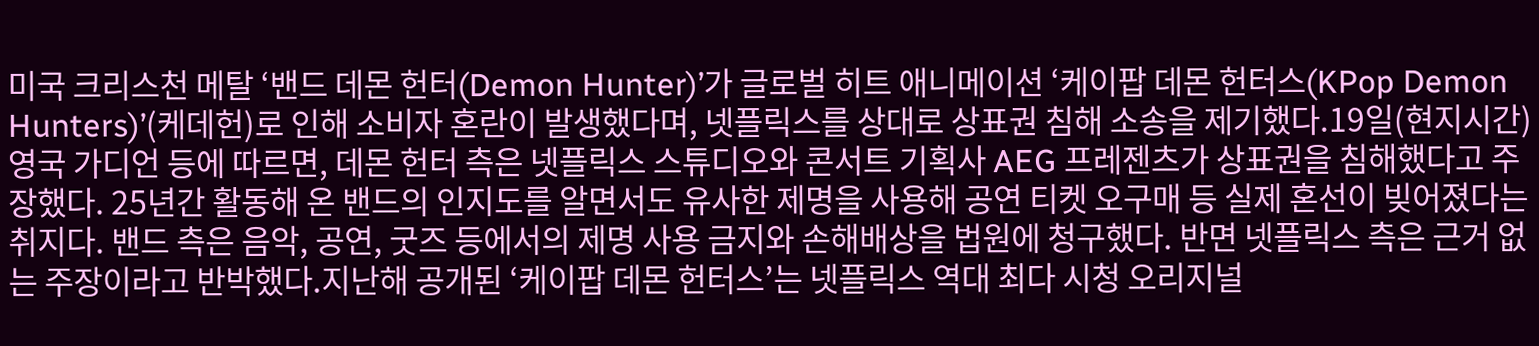미국 크리스천 메탈 ‘밴드 데몬 헌터(Demon Hunter)’가 글로벌 히트 애니메이션 ‘케이팝 데몬 헌터스(KPop Demon Hunters)’(케데헌)로 인해 소비자 혼란이 발생했다며, 넷플릭스를 상대로 상표권 침해 소송을 제기했다.19일(현지시간) 영국 가디언 등에 따르면, 데몬 헌터 측은 넷플릭스 스튜디오와 콘서트 기획사 AEG 프레젠츠가 상표권을 침해했다고 주장했다. 25년간 활동해 온 밴드의 인지도를 알면서도 유사한 제명을 사용해 공연 티켓 오구매 등 실제 혼선이 빚어졌다는 취지다. 밴드 측은 음악, 공연, 굿즈 등에서의 제명 사용 금지와 손해배상을 법원에 청구했다. 반면 넷플릭스 측은 근거 없는 주장이라고 반박했다.지난해 공개된 ‘케이팝 데몬 헌터스’는 넷플릭스 역대 최다 시청 오리지널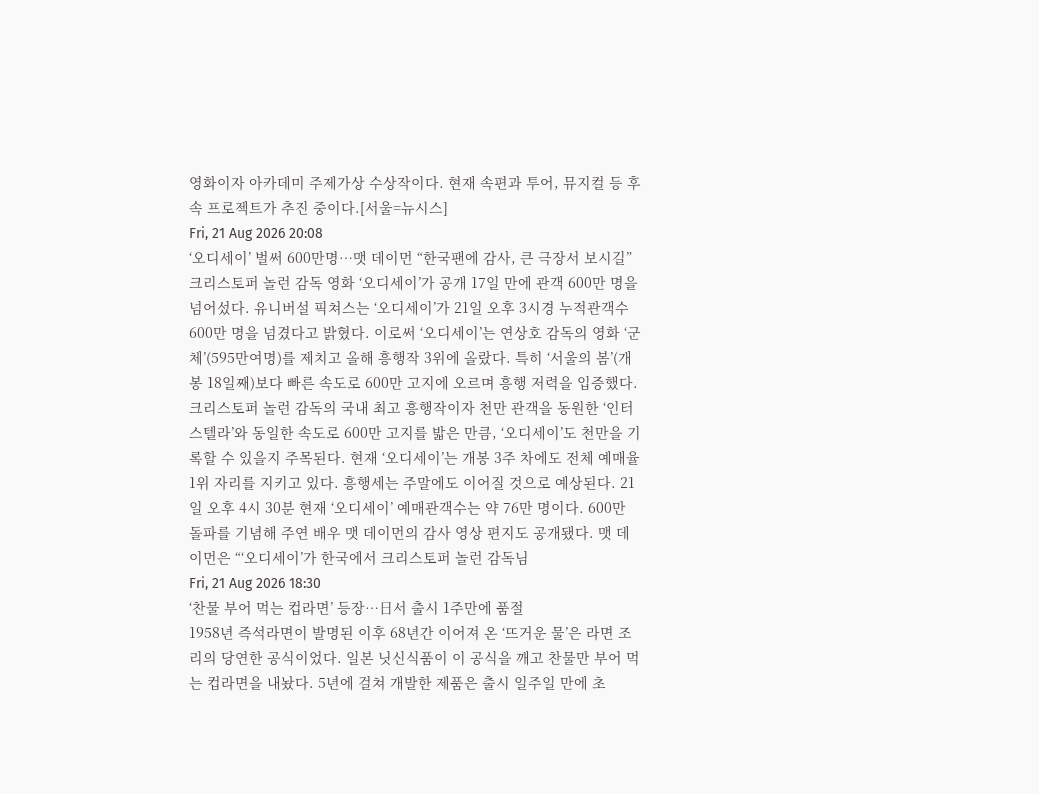영화이자 아카데미 주제가상 수상작이다. 현재 속편과 투어, 뮤지컬 등 후속 프로젝트가 추진 중이다.[서울=뉴시스]
Fri, 21 Aug 2026 20:08
‘오디세이’ 벌써 600만명…맷 데이먼 “한국팬에 감사, 큰 극장서 보시길”
크리스토퍼 놀런 감독 영화 ‘오디세이’가 공개 17일 만에 관객 600만 명을 넘어섰다. 유니버설 픽쳐스는 ‘오디세이’가 21일 오후 3시경 누적관객수 600만 명을 넘겼다고 밝혔다. 이로써 ‘오디세이’는 연상호 감독의 영화 ‘군체’(595만여명)를 제치고 올해 흥행작 3위에 올랐다. 특히 ‘서울의 봄’(개봉 18일째)보다 빠른 속도로 600만 고지에 오르며 흥행 저력을 입증했다.크리스토퍼 놀런 감독의 국내 최고 흥행작이자 천만 관객을 동원한 ‘인터스텔라’와 동일한 속도로 600만 고지를 밟은 만큼, ‘오디세이’도 천만을 기록할 수 있을지 주목된다. 현재 ‘오디세이’는 개봉 3주 차에도 전체 예매율 1위 자리를 지키고 있다. 흥행세는 주말에도 이어질 것으로 예상된다. 21일 오후 4시 30분 현재 ‘오디세이’ 예매관객수는 약 76만 명이다. 600만 돌파를 기념해 주연 배우 맷 데이먼의 감사 영상 편지도 공개됐다. 맷 데이먼은 “‘오디세이’가 한국에서 크리스토퍼 놀런 감독님
Fri, 21 Aug 2026 18:30
‘찬물 부어 먹는 컵라면’ 등장…日서 출시 1주만에 품절
1958년 즉석라면이 발명된 이후 68년간 이어져 온 ‘뜨거운 물’은 라면 조리의 당연한 공식이었다. 일본 닛신식품이 이 공식을 깨고 찬물만 부어 먹는 컵라면을 내놨다. 5년에 걸쳐 개발한 제품은 출시 일주일 만에 초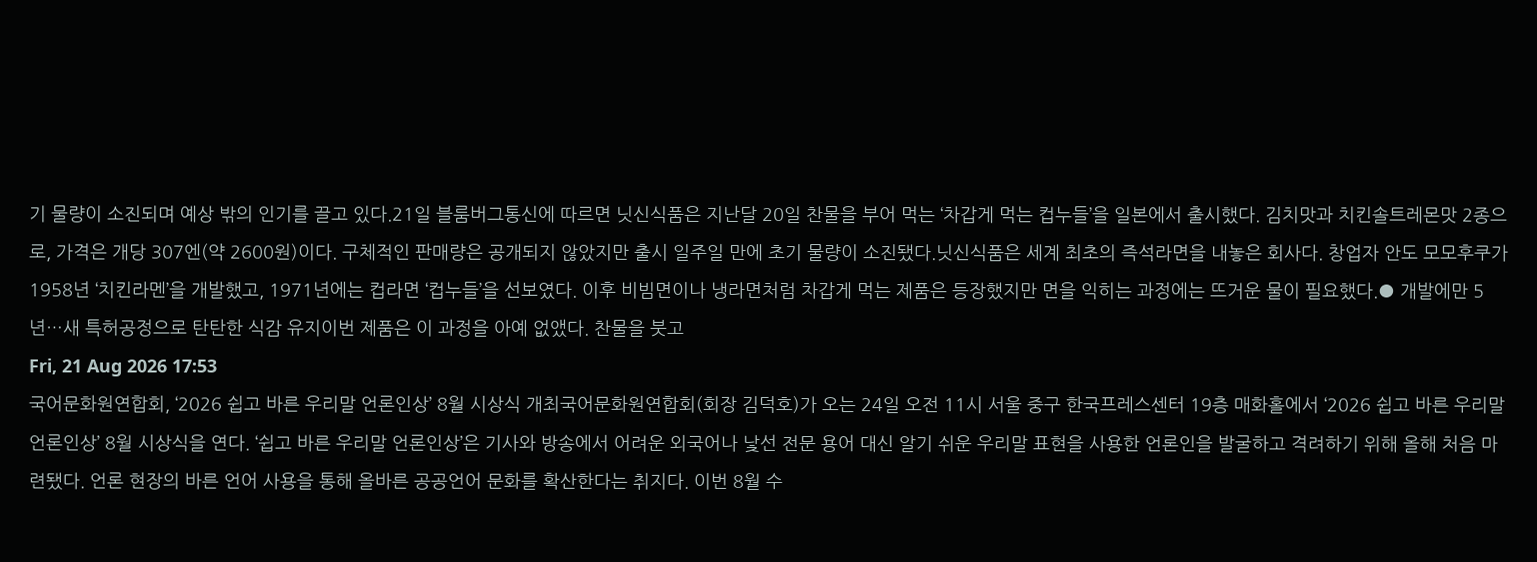기 물량이 소진되며 예상 밖의 인기를 끌고 있다.21일 블룸버그통신에 따르면 닛신식품은 지난달 20일 찬물을 부어 먹는 ‘차갑게 먹는 컵누들’을 일본에서 출시했다. 김치맛과 치킨솔트레몬맛 2종으로, 가격은 개당 307엔(약 2600원)이다. 구체적인 판매량은 공개되지 않았지만 출시 일주일 만에 초기 물량이 소진됐다.닛신식품은 세계 최초의 즉석라면을 내놓은 회사다. 창업자 안도 모모후쿠가 1958년 ‘치킨라멘’을 개발했고, 1971년에는 컵라면 ‘컵누들’을 선보였다. 이후 비빔면이나 냉라면처럼 차갑게 먹는 제품은 등장했지만 면을 익히는 과정에는 뜨거운 물이 필요했다.● 개발에만 5년…새 특허공정으로 탄탄한 식감 유지이번 제품은 이 과정을 아예 없앴다. 찬물을 붓고
Fri, 21 Aug 2026 17:53
국어문화원연합회, ‘2026 쉽고 바른 우리말 언론인상’ 8월 시상식 개최국어문화원연합회(회장 김덕호)가 오는 24일 오전 11시 서울 중구 한국프레스센터 19층 매화홀에서 ‘2026 쉽고 바른 우리말 언론인상’ 8월 시상식을 연다. ‘쉽고 바른 우리말 언론인상’은 기사와 방송에서 어려운 외국어나 낯선 전문 용어 대신 알기 쉬운 우리말 표현을 사용한 언론인을 발굴하고 격려하기 위해 올해 처음 마련됐다. 언론 현장의 바른 언어 사용을 통해 올바른 공공언어 문화를 확산한다는 취지다. 이번 8월 수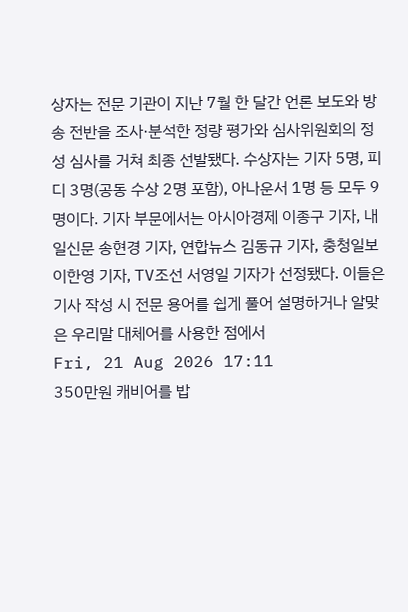상자는 전문 기관이 지난 7월 한 달간 언론 보도와 방송 전반을 조사·분석한 정량 평가와 심사위원회의 정성 심사를 거쳐 최종 선발됐다. 수상자는 기자 5명, 피디 3명(공동 수상 2명 포함), 아나운서 1명 등 모두 9명이다. 기자 부문에서는 아시아경제 이종구 기자, 내일신문 송현경 기자, 연합뉴스 김동규 기자, 충청일보 이한영 기자, TV조선 서영일 기자가 선정됐다. 이들은 기사 작성 시 전문 용어를 쉽게 풀어 설명하거나 알맞은 우리말 대체어를 사용한 점에서
Fri, 21 Aug 2026 17:11
350만원 캐비어를 밥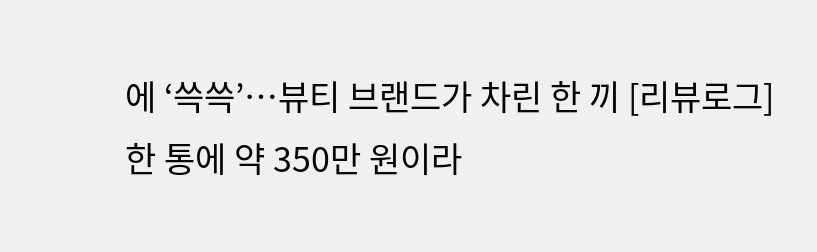에 ‘쓱쓱’…뷰티 브랜드가 차린 한 끼 [리뷰로그]
한 통에 약 350만 원이라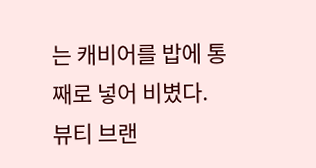는 캐비어를 밥에 통째로 넣어 비볐다. 뷰티 브랜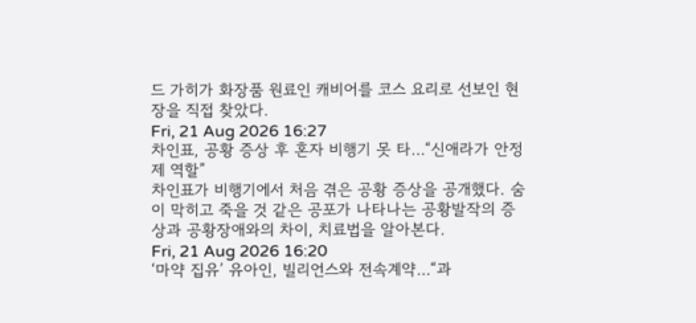드 가히가 화장품 원료인 캐비어를 코스 요리로 선보인 현장을 직접 찾았다.
Fri, 21 Aug 2026 16:27
차인표, 공황 증상 후 혼자 비행기 못 타…“신애라가 안정제 역할”
차인표가 비행기에서 처음 겪은 공황 증상을 공개했다. 숨이 막히고 죽을 것 같은 공포가 나타나는 공황발작의 증상과 공황장애와의 차이, 치료법을 알아본다.
Fri, 21 Aug 2026 16:20
‘마약 집유’ 유아인, 빌리언스와 전속계약…“과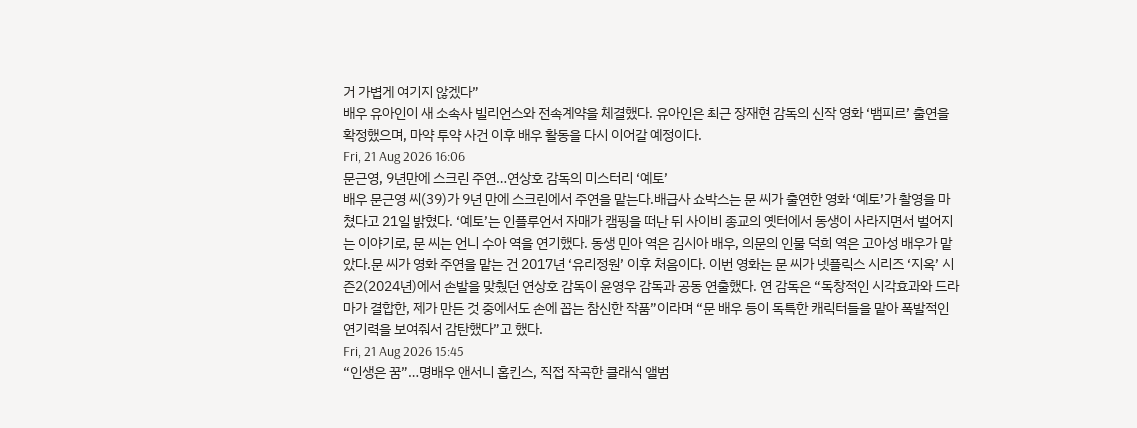거 가볍게 여기지 않겠다”
배우 유아인이 새 소속사 빌리언스와 전속계약을 체결했다. 유아인은 최근 장재현 감독의 신작 영화 ‘뱀피르’ 출연을 확정했으며, 마약 투약 사건 이후 배우 활동을 다시 이어갈 예정이다.
Fri, 21 Aug 2026 16:06
문근영, 9년만에 스크린 주연…연상호 감독의 미스터리 ‘예토’
배우 문근영 씨(39)가 9년 만에 스크린에서 주연을 맡는다.배급사 쇼박스는 문 씨가 출연한 영화 ‘예토’가 촬영을 마쳤다고 21일 밝혔다. ‘예토’는 인플루언서 자매가 캠핑을 떠난 뒤 사이비 종교의 옛터에서 동생이 사라지면서 벌어지는 이야기로, 문 씨는 언니 수아 역을 연기했다. 동생 민아 역은 김시아 배우, 의문의 인물 덕희 역은 고아성 배우가 맡았다.문 씨가 영화 주연을 맡는 건 2017년 ‘유리정원’ 이후 처음이다. 이번 영화는 문 씨가 넷플릭스 시리즈 ‘지옥’ 시즌2(2024년)에서 손발을 맞췄던 연상호 감독이 윤영우 감독과 공동 연출했다. 연 감독은 “독창적인 시각효과와 드라마가 결합한, 제가 만든 것 중에서도 손에 꼽는 참신한 작품”이라며 “문 배우 등이 독특한 캐릭터들을 맡아 폭발적인 연기력을 보여줘서 감탄했다”고 했다.
Fri, 21 Aug 2026 15:45
“인생은 꿈”…명배우 앤서니 홉킨스, 직접 작곡한 클래식 앨범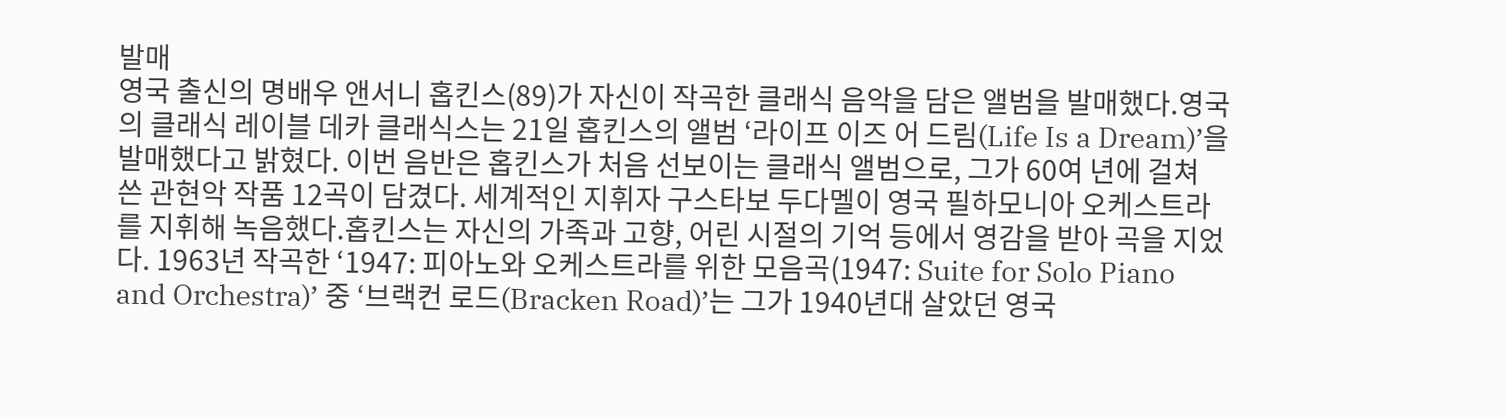발매
영국 출신의 명배우 앤서니 홉킨스(89)가 자신이 작곡한 클래식 음악을 담은 앨범을 발매했다.영국의 클래식 레이블 데카 클래식스는 21일 홉킨스의 앨범 ‘라이프 이즈 어 드림(Life Is a Dream)’을 발매했다고 밝혔다. 이번 음반은 홉킨스가 처음 선보이는 클래식 앨범으로, 그가 60여 년에 걸쳐 쓴 관현악 작품 12곡이 담겼다. 세계적인 지휘자 구스타보 두다멜이 영국 필하모니아 오케스트라를 지휘해 녹음했다.홉킨스는 자신의 가족과 고향, 어린 시절의 기억 등에서 영감을 받아 곡을 지었다. 1963년 작곡한 ‘1947: 피아노와 오케스트라를 위한 모음곡(1947: Suite for Solo Piano and Orchestra)’ 중 ‘브랙컨 로드(Bracken Road)’는 그가 1940년대 살았던 영국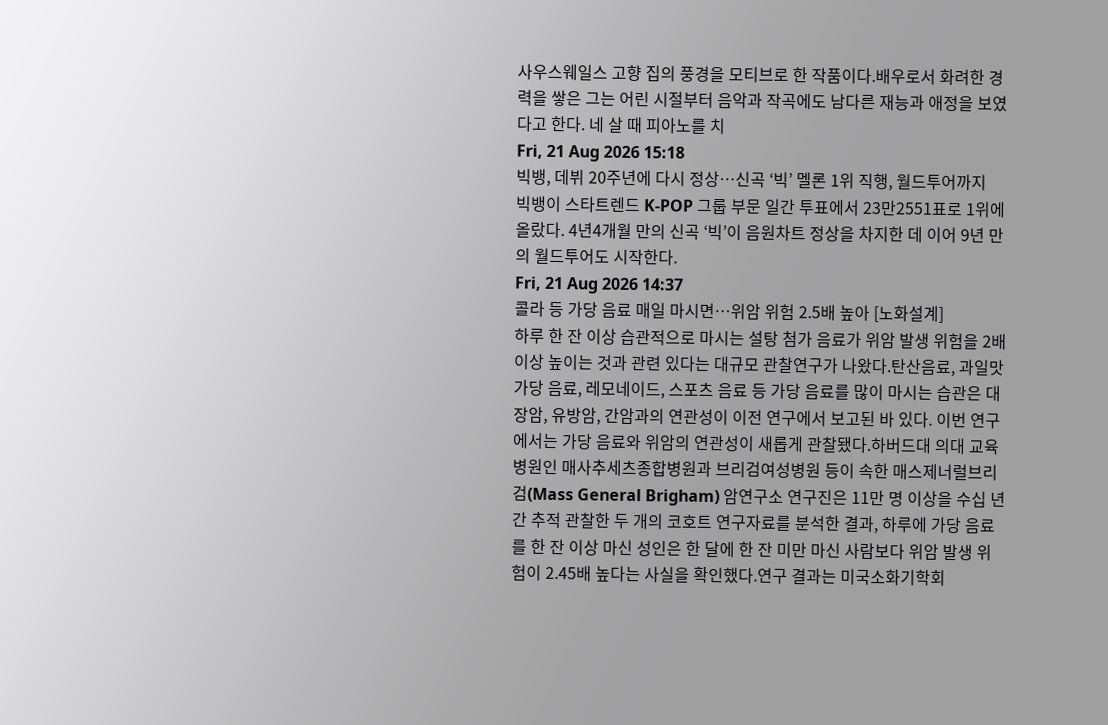사우스웨일스 고향 집의 풍경을 모티브로 한 작품이다.배우로서 화려한 경력을 쌓은 그는 어린 시절부터 음악과 작곡에도 남다른 재능과 애정을 보였다고 한다. 네 살 때 피아노를 치
Fri, 21 Aug 2026 15:18
빅뱅, 데뷔 20주년에 다시 정상…신곡 ‘빅’ 멜론 1위 직행, 월드투어까지
빅뱅이 스타트렌드 K-POP 그룹 부문 일간 투표에서 23만2551표로 1위에 올랐다. 4년4개월 만의 신곡 ‘빅’이 음원차트 정상을 차지한 데 이어 9년 만의 월드투어도 시작한다.
Fri, 21 Aug 2026 14:37
콜라 등 가당 음료 매일 마시면…위암 위험 2.5배 높아 [노화설계]
하루 한 잔 이상 습관적으로 마시는 설탕 첨가 음료가 위암 발생 위험을 2배 이상 높이는 것과 관련 있다는 대규모 관찰연구가 나왔다.탄산음료, 과일맛 가당 음료, 레모네이드, 스포츠 음료 등 가당 음료를 많이 마시는 습관은 대장암, 유방암, 간암과의 연관성이 이전 연구에서 보고된 바 있다. 이번 연구에서는 가당 음료와 위암의 연관성이 새롭게 관찰됐다.하버드대 의대 교육병원인 매사추세츠종합병원과 브리검여성병원 등이 속한 매스제너럴브리검(Mass General Brigham) 암연구소 연구진은 11만 명 이상을 수십 년간 추적 관찰한 두 개의 코호트 연구자료를 분석한 결과, 하루에 가당 음료를 한 잔 이상 마신 성인은 한 달에 한 잔 미만 마신 사람보다 위암 발생 위험이 2.45배 높다는 사실을 확인했다.연구 결과는 미국소화기학회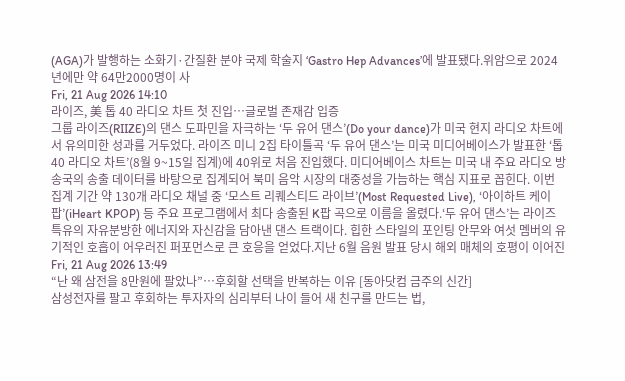(AGA)가 발행하는 소화기·간질환 분야 국제 학술지 ‘Gastro Hep Advances’에 발표됐다.위암으로 2024년에만 약 64만2000명이 사
Fri, 21 Aug 2026 14:10
라이즈, 美 톱 40 라디오 차트 첫 진입…글로벌 존재감 입증
그룹 라이즈(RIIZE)의 댄스 도파민을 자극하는 ‘두 유어 댄스’(Do your dance)가 미국 현지 라디오 차트에서 유의미한 성과를 거두었다. 라이즈 미니 2집 타이틀곡 ‘두 유어 댄스’는 미국 미디어베이스가 발표한 ‘톱 40 라디오 차트’(8월 9~15일 집계)에 40위로 처음 진입했다. 미디어베이스 차트는 미국 내 주요 라디오 방송국의 송출 데이터를 바탕으로 집계되어 북미 음악 시장의 대중성을 가늠하는 핵심 지표로 꼽힌다. 이번 집계 기간 약 130개 라디오 채널 중 ‘모스트 리퀘스티드 라이브’(Most Requested Live), ‘아이하트 케이팝’(iHeart KPOP) 등 주요 프로그램에서 최다 송출된 K팝 곡으로 이름을 올렸다.‘두 유어 댄스’는 라이즈 특유의 자유분방한 에너지와 자신감을 담아낸 댄스 트랙이다. 힙한 스타일의 포인팅 안무와 여섯 멤버의 유기적인 호흡이 어우러진 퍼포먼스로 큰 호응을 얻었다.지난 6월 음원 발표 당시 해외 매체의 호평이 이어진
Fri, 21 Aug 2026 13:49
“난 왜 삼전을 8만원에 팔았나”…후회할 선택을 반복하는 이유 [동아닷컴 금주의 신간]
삼성전자를 팔고 후회하는 투자자의 심리부터 나이 들어 새 친구를 만드는 법,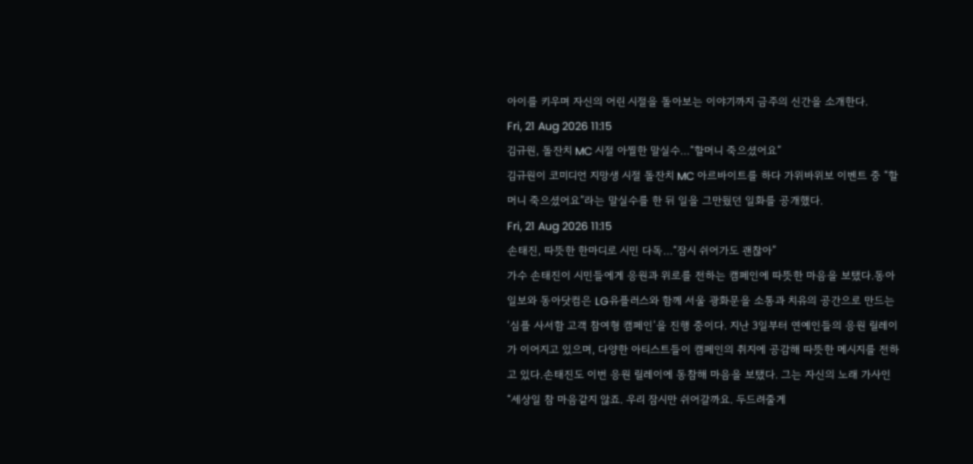아이를 키우며 자신의 어린 시절을 돌아보는 이야기까지 금주의 신간을 소개한다.
Fri, 21 Aug 2026 11:15
김규원, 돌잔치 MC 시절 아찔한 말실수…“할머니 죽으셨어요”
김규원이 코미디언 지망생 시절 돌잔치 MC 아르바이트를 하다 가위바위보 이벤트 중 “할머니 죽으셨어요”라는 말실수를 한 뒤 일을 그만뒀던 일화를 공개했다.
Fri, 21 Aug 2026 11:15
손태진, 따뜻한 한마디로 시민 다독…“잠시 쉬어가도 괜찮아”
가수 손태진이 시민들에게 응원과 위로를 전하는 캠페인에 따뜻한 마음을 보탰다.동아일보와 동아닷컴은 LG유플러스와 함께 서울 광화문을 소통과 치유의 공간으로 만드는 ‘심플 사서함 고객 참여형 캠페인’을 진행 중이다. 지난 3일부터 연예인들의 응원 릴레이가 이어지고 있으며, 다양한 아티스트들이 캠페인의 취지에 공감해 따뜻한 메시지를 전하고 있다.손태진도 이번 응원 릴레이에 동참해 마음을 보탰다. 그는 자신의 노래 가사인 “세상일 참 마음같지 않죠. 우리 잠시만 쉬어갈까요. 두드려줄게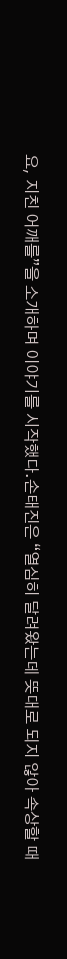요, 지친 어깨를”을 소개하며 이야기를 시작했다.손태진은 “열심히 달려왔는데 뜻대로 되지 않아 속상할 때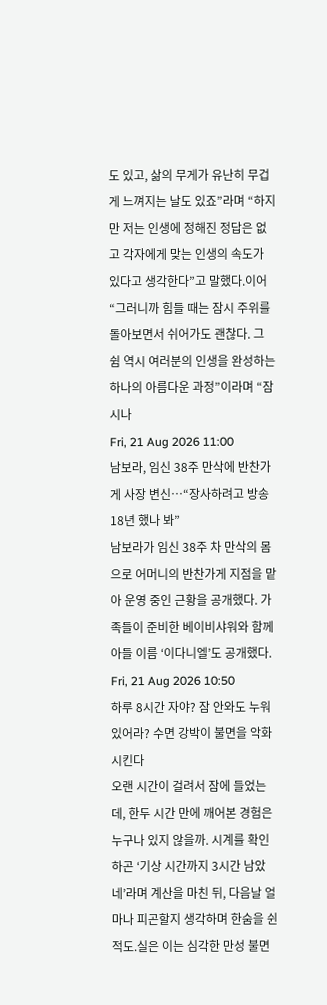도 있고, 삶의 무게가 유난히 무겁게 느껴지는 날도 있죠”라며 “하지만 저는 인생에 정해진 정답은 없고 각자에게 맞는 인생의 속도가 있다고 생각한다”고 말했다.이어 “그러니까 힘들 때는 잠시 주위를 돌아보면서 쉬어가도 괜찮다. 그 쉼 역시 여러분의 인생을 완성하는 하나의 아름다운 과정”이라며 “잠시나
Fri, 21 Aug 2026 11:00
남보라, 임신 38주 만삭에 반찬가게 사장 변신…“장사하려고 방송 18년 했나 봐”
남보라가 임신 38주 차 만삭의 몸으로 어머니의 반찬가게 지점을 맡아 운영 중인 근황을 공개했다. 가족들이 준비한 베이비샤워와 함께 아들 이름 ‘이다니엘’도 공개했다.
Fri, 21 Aug 2026 10:50
하루 8시간 자야? 잠 안와도 누워있어라? 수면 강박이 불면을 악화시킨다
오랜 시간이 걸려서 잠에 들었는데, 한두 시간 만에 깨어본 경험은 누구나 있지 않을까. 시계를 확인하곤 ‘기상 시간까지 3시간 남았네’라며 계산을 마친 뒤, 다음날 얼마나 피곤할지 생각하며 한숨을 쉰 적도.실은 이는 심각한 만성 불면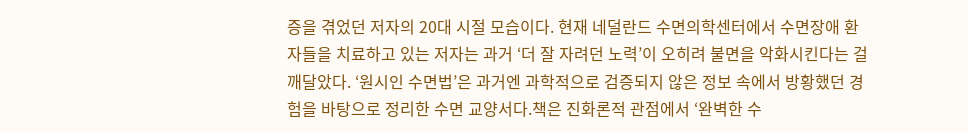증을 겪었던 저자의 20대 시절 모습이다. 현재 네덜란드 수면의학센터에서 수면장애 환자들을 치료하고 있는 저자는 과거 ‘더 잘 자려던 노력’이 오히려 불면을 악화시킨다는 걸 깨달았다. ‘원시인 수면법’은 과거엔 과학적으로 검증되지 않은 정보 속에서 방황했던 경험을 바탕으로 정리한 수면 교양서다.책은 진화론적 관점에서 ‘완벽한 수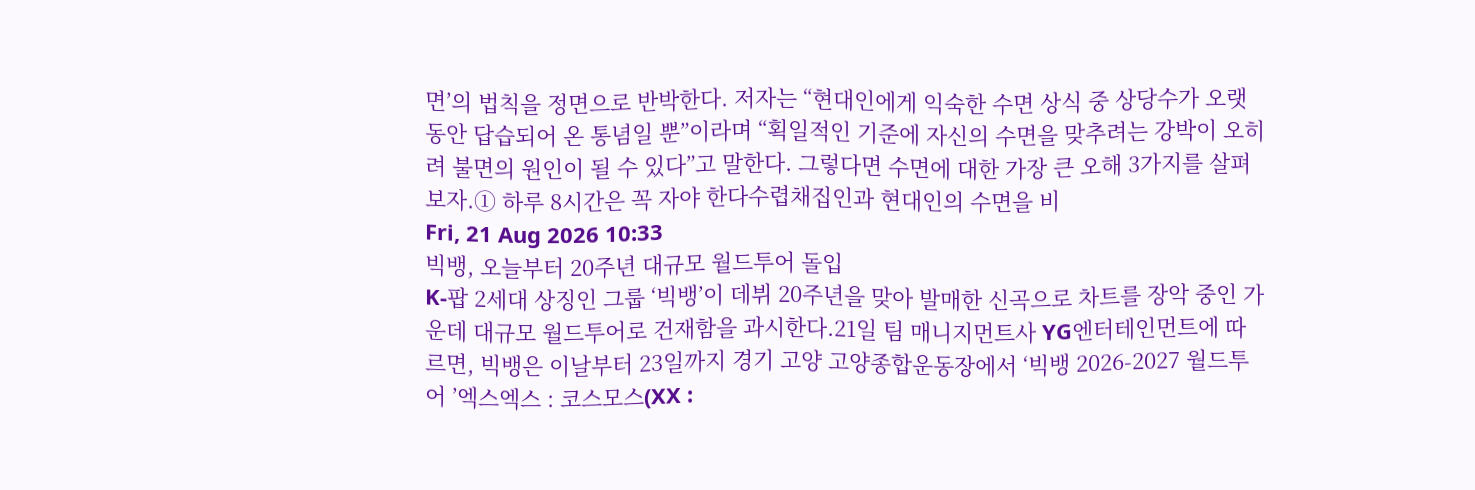면’의 법칙을 정면으로 반박한다. 저자는 “현대인에게 익숙한 수면 상식 중 상당수가 오랫동안 답습되어 온 통념일 뿐”이라며 “획일적인 기준에 자신의 수면을 맞추려는 강박이 오히려 불면의 원인이 될 수 있다”고 말한다. 그렇다면 수면에 대한 가장 큰 오해 3가지를 살펴보자.① 하루 8시간은 꼭 자야 한다수렵채집인과 현대인의 수면을 비
Fri, 21 Aug 2026 10:33
빅뱅, 오늘부터 20주년 대규모 월드투어 돌입
K-팝 2세대 상징인 그룹 ‘빅뱅’이 데뷔 20주년을 맞아 발매한 신곡으로 차트를 장악 중인 가운데 대규모 월드투어로 건재함을 과시한다.21일 팀 매니지먼트사 YG엔터테인먼트에 따르면, 빅뱅은 이날부터 23일까지 경기 고양 고양종합운동장에서 ‘빅뱅 2026-2027 월드투어 ’엑스엑스 : 코스모스(XX :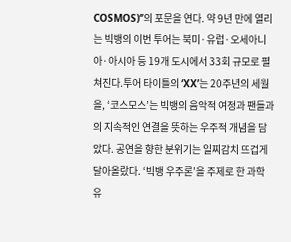COSMOS)‘’의 포문을 연다. 약 9년 만에 열리는 빅뱅의 이번 투어는 북미·유럽·오세아니아·아시아 등 19개 도시에서 33회 규모로 펼쳐진다.투어 타이틀의 ‘XX’는 20주년의 세월을, ‘코스모스’는 빅뱅의 음악적 여정과 팬들과의 지속적인 연결을 뜻하는 우주적 개념을 담았다. 공연을 향한 분위기는 일찌감치 뜨겁게 달아올랐다. ‘빅뱅 우주론’을 주제로 한 과학 유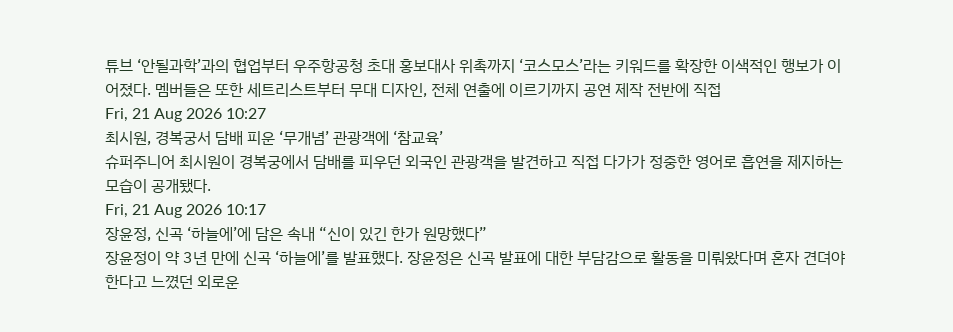튜브 ‘안될과학’과의 협업부터 우주항공청 초대 홍보대사 위촉까지 ‘코스모스’라는 키워드를 확장한 이색적인 행보가 이어졌다. 멤버들은 또한 세트리스트부터 무대 디자인, 전체 연출에 이르기까지 공연 제작 전반에 직접
Fri, 21 Aug 2026 10:27
최시원, 경복궁서 담배 피운 ‘무개념’ 관광객에 ‘참교육’
슈퍼주니어 최시원이 경복궁에서 담배를 피우던 외국인 관광객을 발견하고 직접 다가가 정중한 영어로 흡연을 제지하는 모습이 공개됐다.
Fri, 21 Aug 2026 10:17
장윤정, 신곡 ‘하늘에’에 담은 속내 “신이 있긴 한가 원망했다”
장윤정이 약 3년 만에 신곡 ‘하늘에’를 발표했다. 장윤정은 신곡 발표에 대한 부담감으로 활동을 미뤄왔다며 혼자 견뎌야 한다고 느꼈던 외로운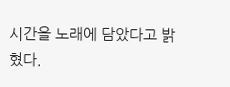시간을 노래에 담았다고 밝혔다.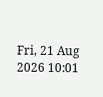Fri, 21 Aug 2026 10:01